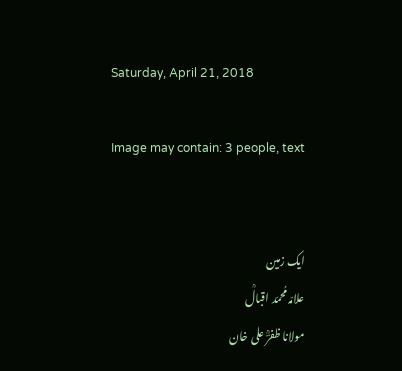Saturday, April 21, 2018

Image may contain: 3 people, text


ایک زمین
علامّہ مُحمّد اقبالؒ
مولانا ظفرؔؒ علی خان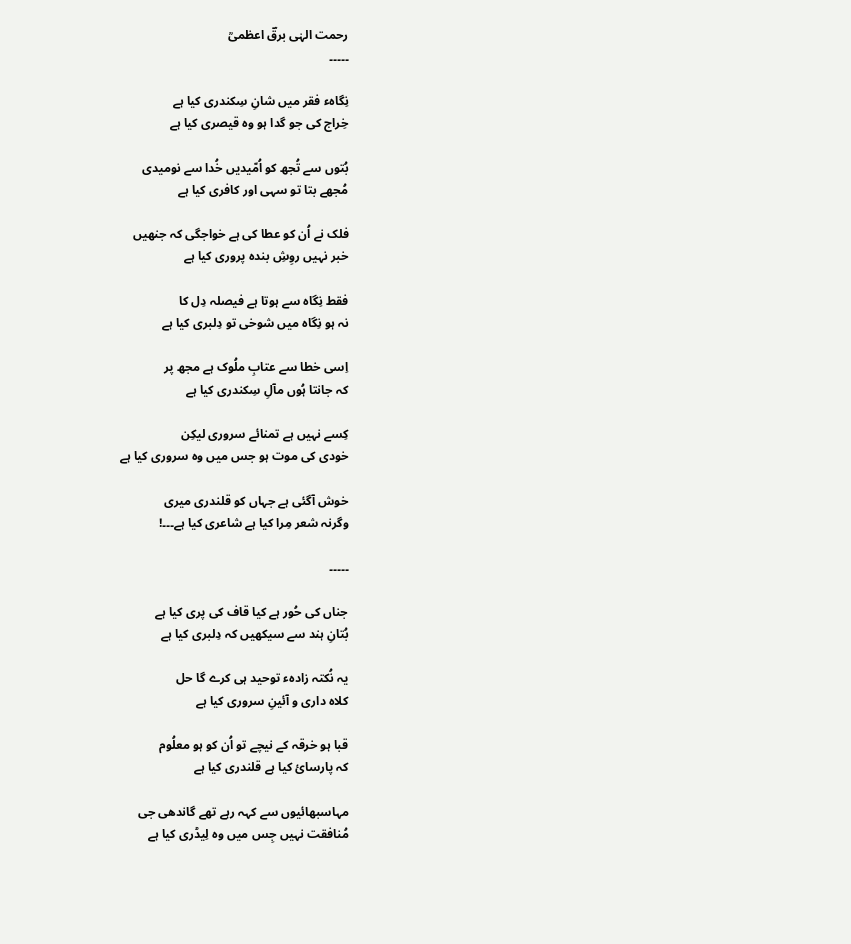رحمت الہٰی برقؔ اعظمیؒ
۔۔۔۔۔

نِگاہء فقر میں شانِ سِکندری کیا ہے
خِراج کی جو گدا ہو وہ قیصری کیا ہے

بُتوں سے تُجھ کو اُمّیدیں خُدا سے نومیدی
مُجھے بتا تو سہی اور کافری کیا ہے

فلک نے اُن کو عطا کی ہے خواجگی کہ جنھیں
خبر نہیں روِشِ بندہ پروری کیا ہے

فقط نِگاہ سے ہوتا ہے فیصلہ دِل کا
نہ ہو نِگاہ میں شوخی تو دِلبری کیا ہے

اِسی خطا سے عتابِ ملُوک ہے مجھ پر
کہ جانتا ہُوں مآلِ سِکندری کیا ہے

کِسے نہیں ہے تمنائے سروری لیکِن
خودی کی موت ہو جس میں وہ سروری کیا ہے

خوش آگئی ہے جہاں کو قلندری میری
وگرنہ شعر مِرا کیا ہے شاعری کیا ہے۔۔۔!

۔۔۔۔۔

جناں کی حُور ہے کیا قاف کی پری کیا ہے
بُتانِ ہند سے سیکھیں کہ دِلبری کیا ہے

یہ نُکتہ زادہء توحید ہی کرے گا حل
کلاہ داری و آئینِ سروری کیا ہے

قبا ہو خرقہ کے نیچے تو اُن کو ہو معلُوم
کہ پارسائ کیا ہے قلندری کیا ہے

مہاسبھائیوں سے کہہ رہے تھے گاندھی جی
مُنافقت نہیں جِس میں وہ لِیڈری کیا ہے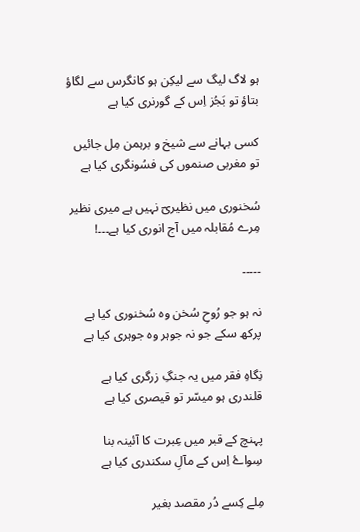ہو لاگ لیگ سے لیکِن ہو کانگرس سے لگاؤ
بتاؤ تو بَجُز اِس کے گورنری کیا ہے

کسی بہانے سے شیخ و برہمن مِل جائیں
تو مغربی صنموں کی فسُونگری کیا ہے

سُخنوری میں نظیریؔ نہیں ہے میری نظیر
مِرے مُقابلہ میں آج انوری کیا ہے۔۔۔!

۔۔۔۔۔

نہ ہو جو رُوحِ سُخن وہ سُخنوری کیا ہے
پرکھ سکے جو نہ جوہر وہ جوہری کیا ہے

نِگاہِ فقر میں یہ جنگِ زرگری کیا ہے
قلندری ہو میسّر تو قیصری کیا ہے

پہنچ کے قبر میں عِبرت کا آئینہ بنا
سِواۓ اِس کے مآلِ سکندری کیا ہے

مِلے کِسے دُر مقصد بغیر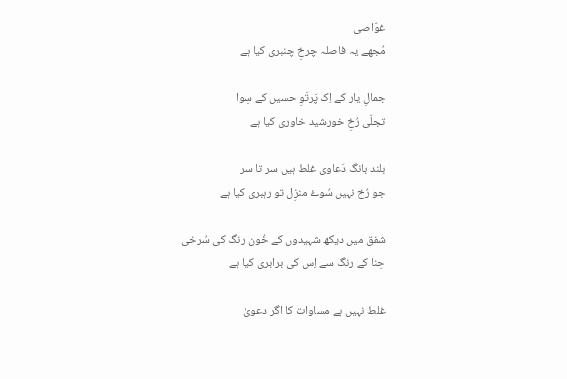غوّاصی
مُجھے یہ فاصلہ چرخِ چنبری کیا ہے

جمالِ یار کے اِک پَرتَوِ حسیں کے سِوا
تجلّی رُخِ خورشید خاوری کیا ہے

بلند بانگ دَعاوی غلط ہیں سر تا سر
جو رُخ نہیں سُوۓ منزِل تو رہبری کیا ہے

شفق میں دیکھ شہیدوں کے خُون رنگ کی سُرخی
حِنا کے رنگ سے اِس کی برابری کیا ہے

غلط نہیں ہے مساوات کا اگر دعویٰ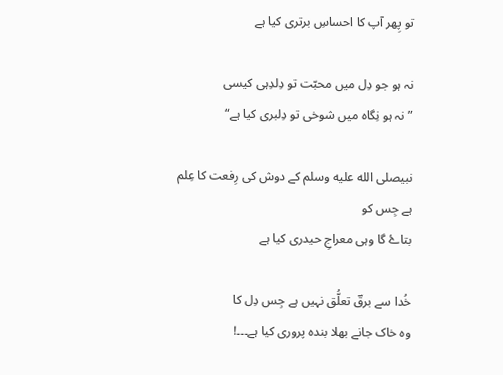تو پِھر آپ کا احساسِ برتری کیا ہے

نہ ہو جو دِل میں محبّت تو دِلدِہی کیسی
” نہ ہو نِگاہ میں شوخی تو دِلبری کیا ہے“

نبیصلى الله عليه وسلم کے دوش کی رِفعت کا عِلم ہے جِس کو
بتاۓ گا وہی معراجِ حیدری کیا ہے

خُدا سے برقؔ تعلُّق نہیں ہے جِس دِل کا
وہ خاک جانے بھلا بندہ پروری کیا ہے۔۔۔!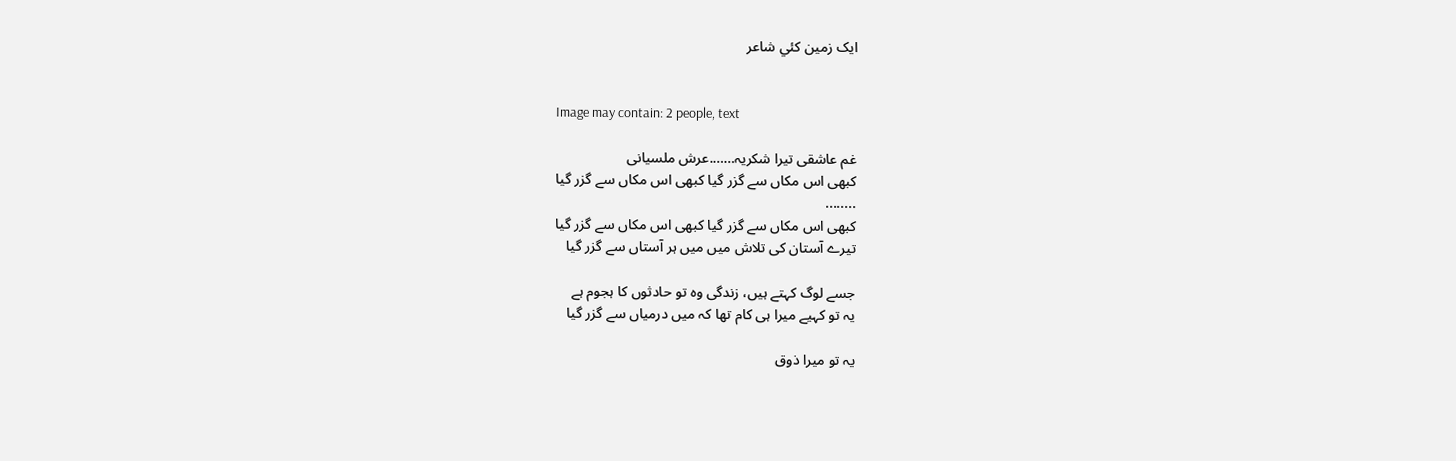ايک زمين کئي شاعر


Image may contain: 2 people, text

غم عاشقی تیرا شکریہ…….عرش ملسیانی
کبھی اس مکاں سے گزر گیا کبھی اس مکاں سے گزر گیا
........
کبھی اس مکاں سے گزر گیا کبھی اس مکاں سے گزر گیا
تیرے آستان کی تلاش میں میں ہر آستاں سے گزر گیا

جسے لوگ کہتے ہیں، زندگی وہ تو حادثوں کا ہجوم ہے
یہ تو کہیے میرا ہی کام تھا کہ میں درمیاں سے گزر گیا

یہ تو میرا ذوق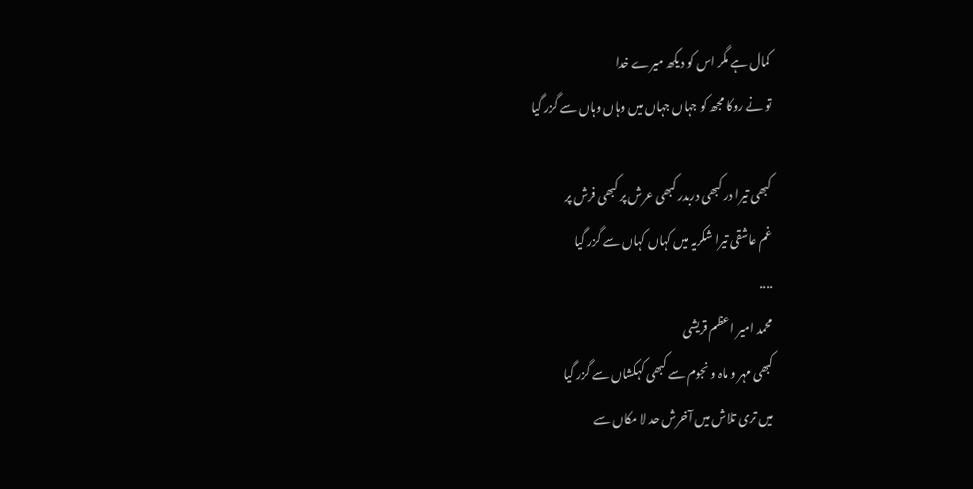کمال ہے مگر اس کو دیکھ میرے خدا
تو نے روکا مجھ کو جہاں جہاں میں وہاں وہاں سے گزر گیا

کبھی تیرا در کبھی دربدر کبھی عرش پر کبھی فرش پر
غم عاشقی تیرا شکریہ میں کہاں کہاں سے گزر گیا
....
محمد امیر اعظم قریشی
کبھی مہر و ماہ و نجوم سے کبھی کہکشاں سے گزر گیا
میں تری تلاش میں آخرش حد لا مکاں سے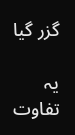گزر گیا

یہ تفاوت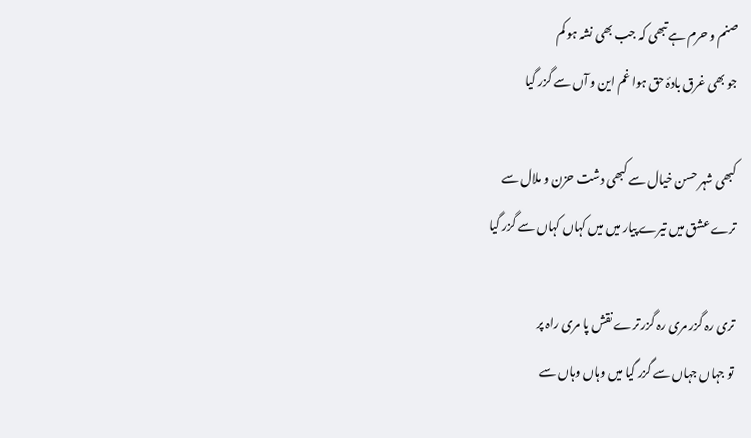صنم و حرم ہے تبھی کہ جب بھی نشہ ہو کم
جو بھی غرق بادۂ حق ہوا غم این و آں سے گزر گیا

کبھی شہر حسن خیال سے کبھی دشت حزن و ملال سے
ترے عشق میں تیرے پیار میں میں کہاں کہاں سے گزر گیا

تری رہ گزر مری رہ گزر ترے نقش پا مری راہ پر
تو جہاں جہاں سے گزر گیا میں وہاں وہاں سے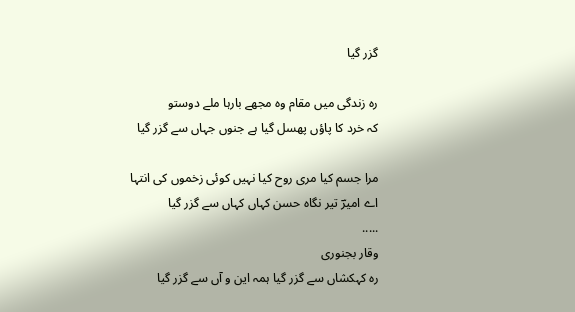گزر گیا

رہ زندگی میں مقام وہ مجھے بارہا ملے دوستو
کہ خرد کا پاؤں پھسل گیا ہے جنوں جہاں سے گزر گیا

مرا جسم کیا مری روح کیا نہیں کوئی زخموں کی انتہا
اے امیرؔ تیر نگاہ حسن کہاں کہاں سے گزر گیا
.....
وقار بجنوری
رہ کہکشاں سے گزر گیا ہمہ این و آں سے گزر گیا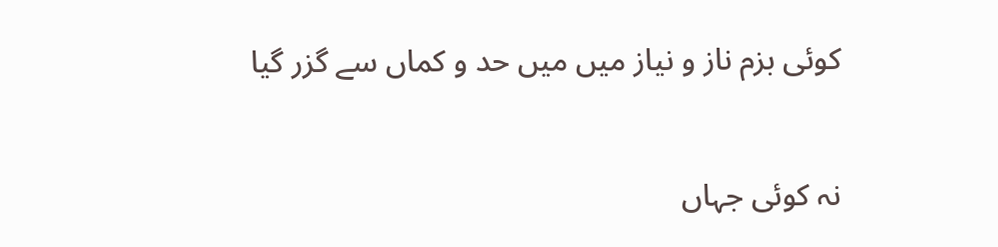کوئی بزم ناز و نیاز میں میں حد و کماں سے گزر گیا

نہ کوئی جہاں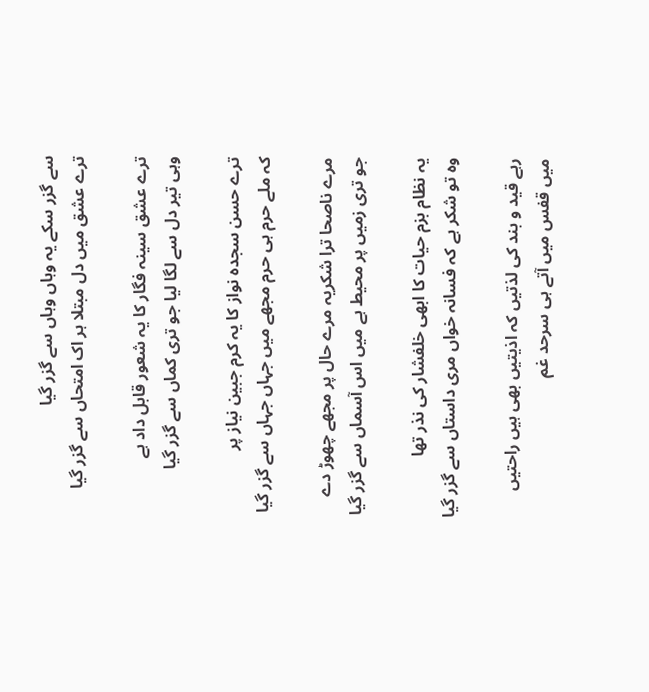سے گزر سکے یہ وہاں وہاں سے گزر گیا
ترے عشق میں دل مبتلا ہر اک امتحاں سے گزر گیا

ترے عشق سینہ فگار کا یہ شعور قابل داد ہے
وہی تیر دل سے لگا لیا جو تری کماں سے گزر گیا

ترے حسن سجدہ نواز کا یہ کرم جبین نیاز پر
کہ ملے حرم ہی حرم مجھے میں جہاں جہاں سے گزر گیا

مرے ناصحا ترا شکریہ مرے حال پر مجھے چھوڑ دے
جو تری زمیں پر محیط ہے میں اس آسماں سے گزر گیا

یہ نظام بزم حیات کا ابھی خلفشار کی نذر تھا
وہ تو شکر ہے کہ فسانہ خواں مری داستاں سے گزر گیا

رہے قید و بند کی لذتیں کہ اذیتیں بھی ہیں راحتیں
میں قفس میں آتے ہی سرحد غم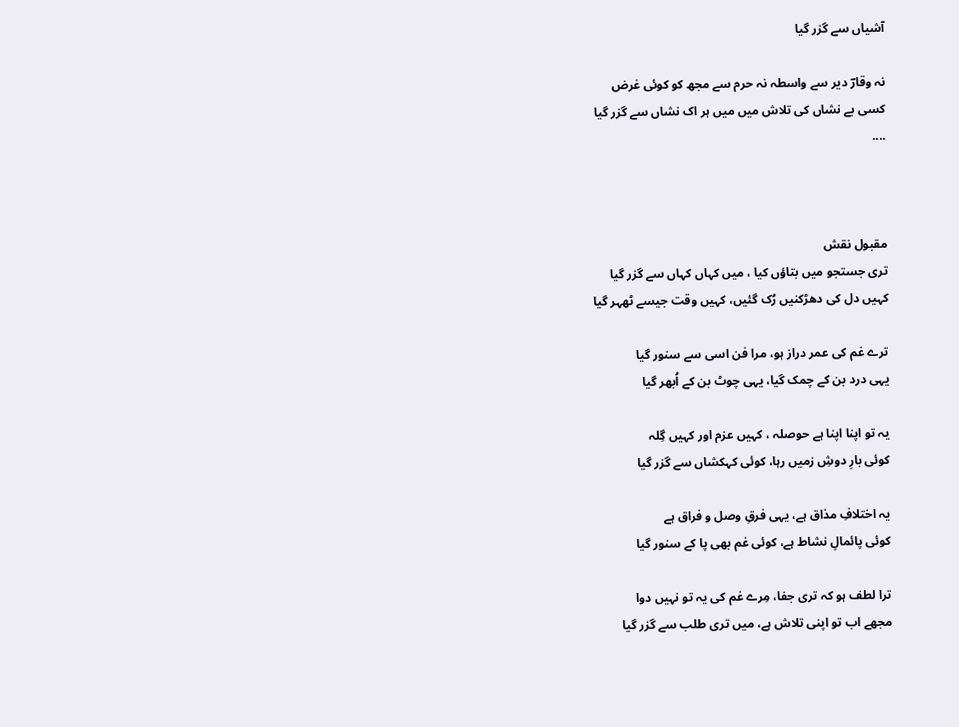آشیاں سے گزر گیا

نہ وقارؔ دیر سے واسطہ نہ حرم سے مجھ کو کوئی غرض
کسی بے نشاں کی تلاش میں میں ہر اک نشاں سے گزر گیا
....



مقبول نقش
تری جستجو میں بتاؤں کیا ، میں کہاں کہاں سے گزر گیا
کہیں دل کی دھڑکنیں رُک گئیں، کہیں وقت جیسے ٹھہر گیا

ترے غم کی عمر دراز ہو، مرا فن اسی سے سنور گیا
یہی درد بن کے چمک گیا، یہی چوٹ بن کے اُبھر گیا

یہ تو اپنا اپنا ہے حوصلہ ، کہیں عزم اور کہیں گِلہ
کوئی بارِ دوشِ زمیں رہا، کوئی کہکشاں سے گزر گیا

یہ اختلافِ مذاق ہے، یہی فرقِ وصل و فراق ہے
کوئی پائمالِ نشاط ہے، کوئی غم بھی پا کے سنور گیا

ترا لطف ہو کہ تری جفا، مِرے غم کی یہ تو نہیں دوا
مجھے اب تو اپنی تلاش ہے، میں تری طلب سے گزر گیا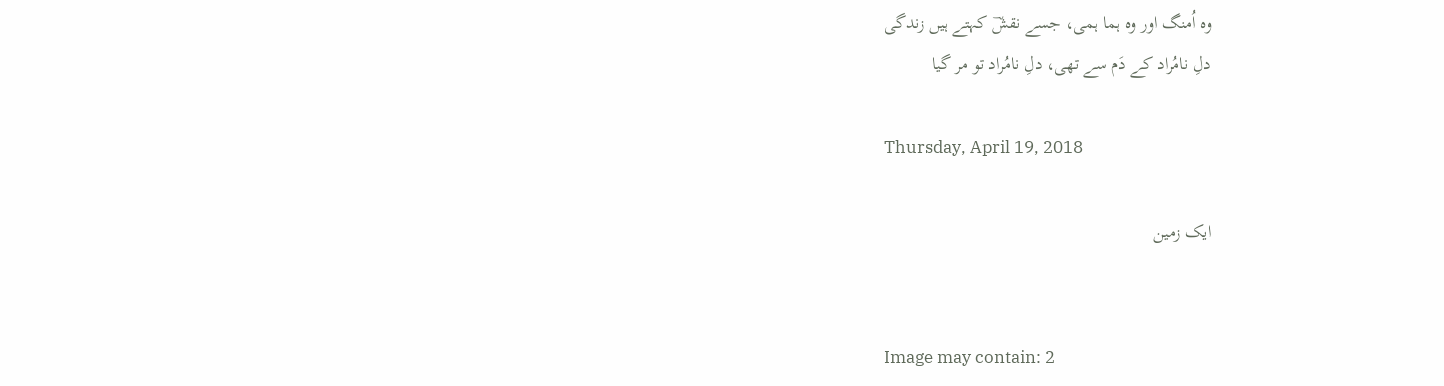وہ اُمنگ اور وہ ہما ہمی، جسے نقشؔ کہتے ہیں زندگی
دلِ نامُراد کے دَم سے تھی، دلِ نامُراد تو مر گیا

Thursday, April 19, 2018

ایک زمین


Image may contain: 2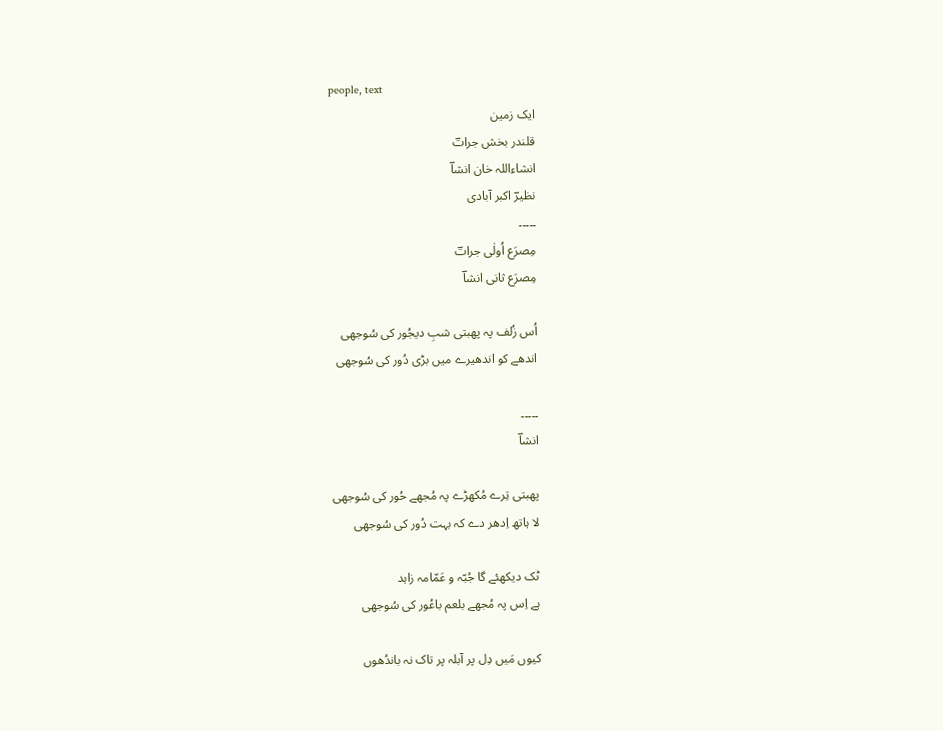people, text
ایک زمین
قلندر بخش جراتؔ
انشاءاللہ خان انشاؔ
نظیرؔ اکبر آبادی
۔۔۔۔۔
مِصرَع اُولٰی جراتؔ
مِصرَع ثانی انشاؔ

اُس زُلف پہ پھبتی شبِ دیجُور کی سُوجھی
اندھے کو اندھیرے میں بڑی دُور کی سُوجھی

۔۔۔۔۔
انشاؔ

پھبتی تِرے مُکھڑے پہ مُجھے حُور کی سُوجھی
لا ہاتھ اِدھر دے کہ بہت دُور کی سُوجھی

ٹک دیکھئے گا جُبّہ و عَمّامہ زاہد
ہے اِس پہ مُجھے بلعم باعُور کی سُوجھی

کیوں مَیں دِل پر آبلہ پر تاک نہ باندُھوں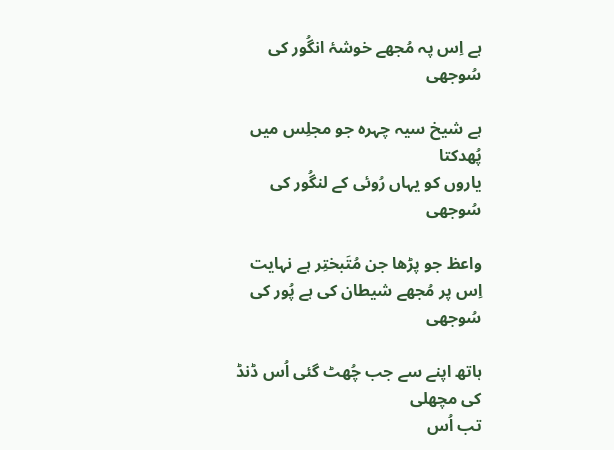ہے اِس پہ مُجھے خوشۂ انگُور کی سُوجھی

ہے شیخ سیہ چہرہ جو مجلِس میں پُھدکتا
یاروں کو یہاں رُوئی کے لنگُور کی سُوجھی

واعظ جو پڑھا جن مُتَبختِر ہے نہایت
اِس پر مُجھے شیطان کی ہے پُور کی سُوجھی

ہاتھ اپنے سے جب چُھٹ گئی اُس ڈنڈ کی مچھلی
تب اُس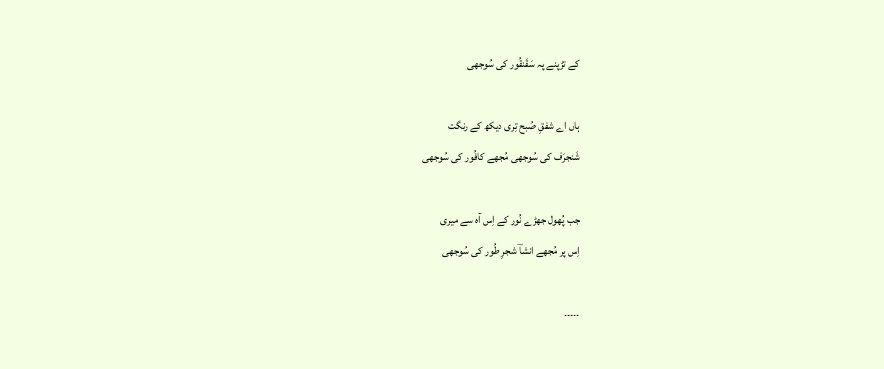کے تڑپنے پہ سَقَنقُور کی سُوجھی

ہاں اے شفقِ صُبح تِری دیکھ کے رنگت
شَنجرَف کی سُوجھی مُجھے کافُور کی سُوجھی

جب پُھول جھڑے نُور کے اِس آہ سے میری
اِس پر مُجھے انشاؔ شجرِ طُور کی سُوجھی

۔۔۔۔۔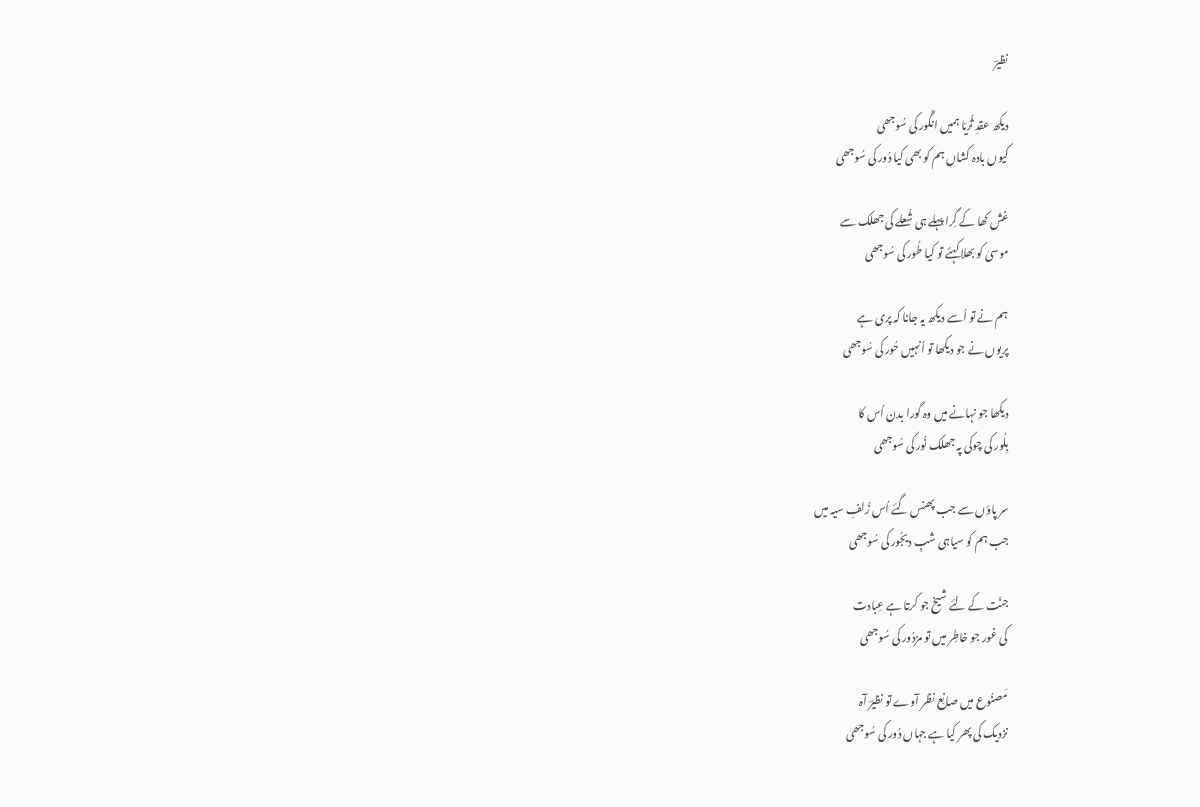نظیرؔ

دیکھ عقدِ ثُریّا ہمیں انگُور کی سُوجھی
کیوں بادہ کشاں ہم کو بھی کیا دُور کی سُوجھی

غش کھا کے گِرا پہلے ہی شُعلے کی جھلک سے
موسیٰ کو بھلا کہئے تو کیا طُور کی سُوجھی

ہم نے تو اُسے دیکھ یہ جانا کہ پری ہے
پریوں نے جو دیکھا تو اُنہیں حُور کی سُوجھی

دیکھا جو نہانے میں وہ گورا بدن اُس کا
بِلُور کی چوکی پہ جھلک نُور کی سُوجھی

سر پاؤں سے جب پھنس گئے اُس زُلفِ سیہ میں
جب ہم کو سیاہی شبِ دیجُور کی سُوجھی

جنّت کے لئے شیخ جو کرتا ہے عِبادت
کی غور جو خاطِر میں تو مزدُور کی سُوجھی

مَصنُوع میں صانِع نظر آوے تو نظیرؔ آہ
نزدیک کی پھر کیا ہے جہاں دُور کی سُوجھی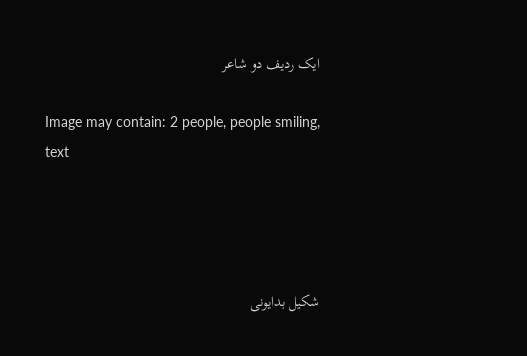ايک رديف دو شاعر

Image may contain: 2 people, people smiling, text




شکیل بدایونی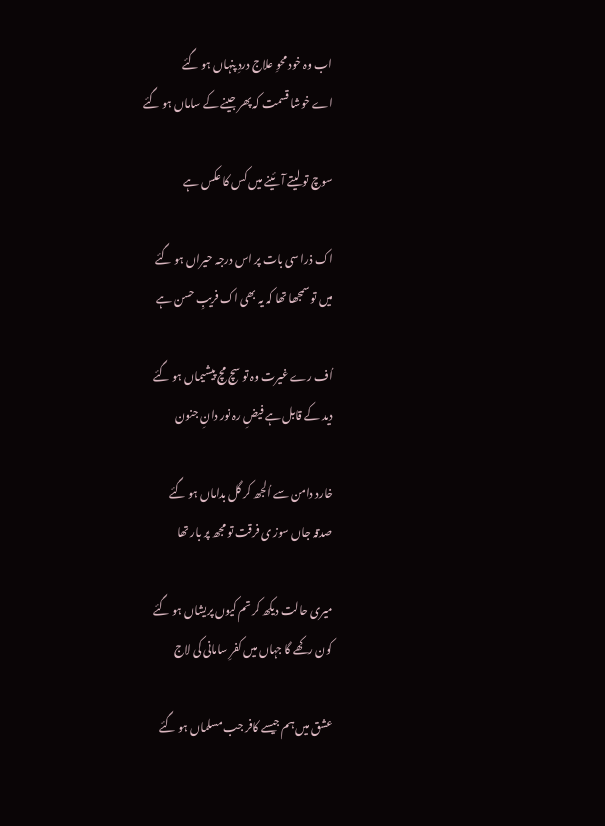اب وہ خود محوِ علاج دردِ پنہاں ہو گئے
اے خوشا قسمت کہ پھر جینے کے ساماں ہو گئے

سوچ تو لیتے آئینے میں کس کا عکس ہے

اک ذرا سی بات پر اس درجہ حیراں ہو گئے
میں تو سمجھا تھا کہ یہ بھی اک فریبِ حسن ہے

اُف رے غیرت وہ تو سچ مچ پیشیماں ہو گئے
دید کے قابل ہے فیضِ رہ نور دانِ جنون

خارد دامن سے اُلجھ کر گل بداماں ہو گئے
صدقہ جاں سوز ی فرقت تو مجھ پر بار تھا

میری حالت دیکھ کر تم کیوں پریشاں ہو گئے
کون رکھے گا جہاں میں کفرِ سامانی کی لاج

عشق میں ہم جیسے کافر جب مسلماں ہو گئے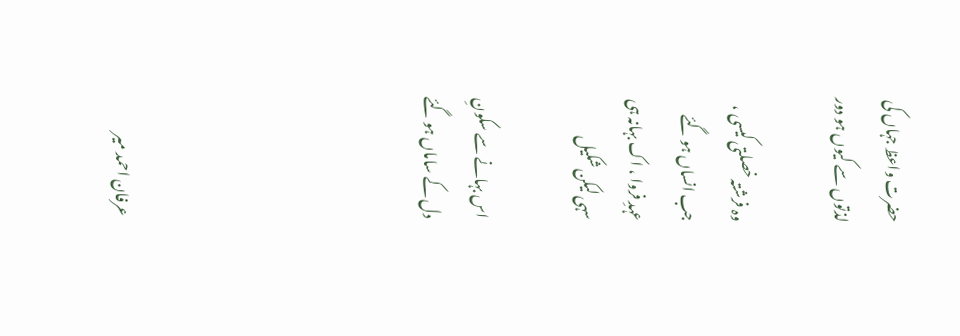حضرت واعظ جہاں کی لذتوں سے کیوں ہو دور

وہ فرشتہ خصلتی کیسی ، جب انساں ہو گئے
عہدِ فروا ، اک بہانہ ہی سہی لیکن شکیل

اس بہانے سے سکونِ دل کے ساماں ہو گئے





عرفان احمد میر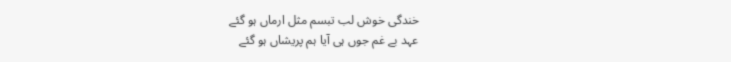خندگی خوش لب تبسم مثل ارماں ہو گئے
عہد بے غم جوں ہی آیا ہم پریشاں ہو گئے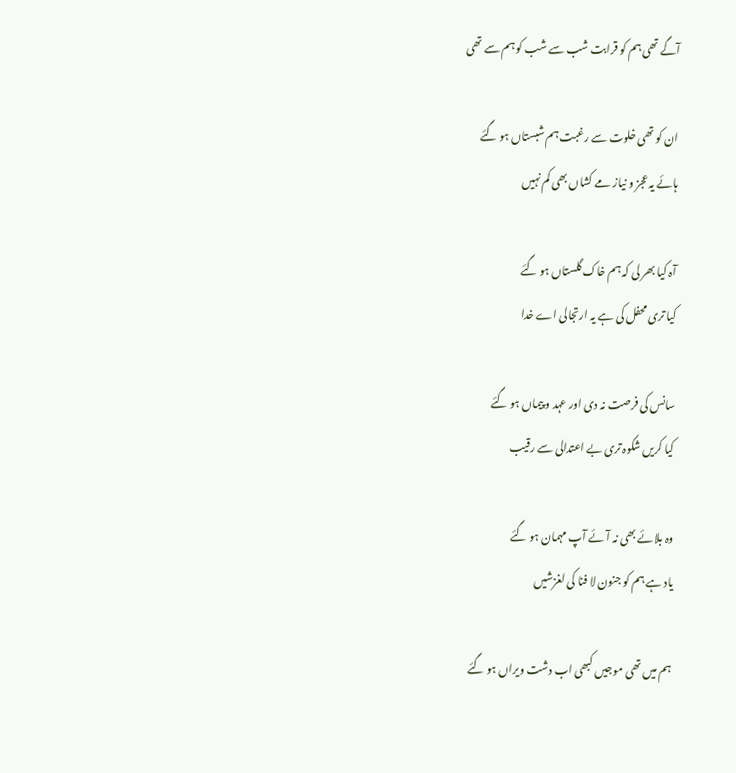آگے تھی ہم کو قرابت شب سے شب کو ہم سے تھی

ان کو تھی خلوت سے رغبت ہم شبستاں ہو گئے
ہائے یہ عجز و نیاز مے کشاں بھی کم نہیں

آہ کیا بھر لی کہ ہم خاک‌‌ گلستاں ہو گئے
کیا تری محفل کی ہے یہ ارتجالی اے خدا

سانس کی فرصت نہ دی اور عہد و پیماں ہو گئے
کیا کریں شکوہ تری بے اعتدالی سے رقیب

وہ بلائے بھی نہ آئے آپ مہمان ہو گئے
یاد ہے ہم کو جنون لا فنا کی لغزشیں

ہم میں تھی موجیں کبھی اب دشت ویراں ہو گئے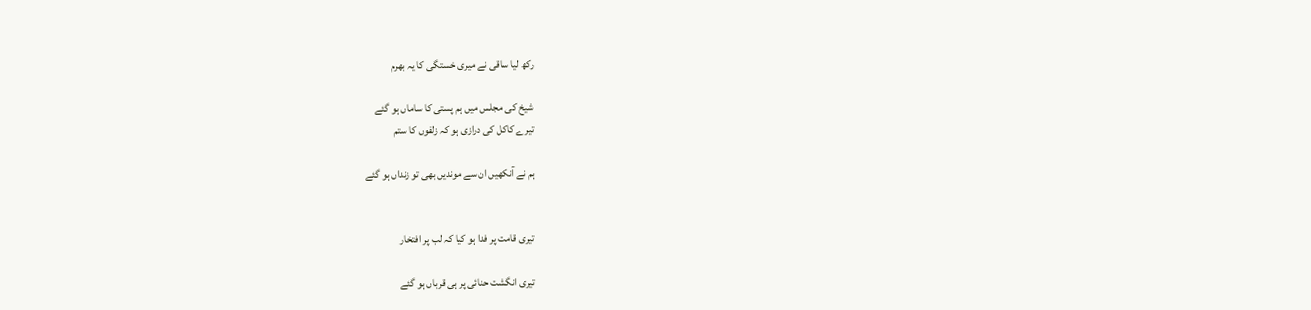رکھ لیا ساقی نے میری خستگی کا یہ بھرم

شیخ کی مجلس میں ہم پستی کا ساماں ہو گئے
تیرے کاکل کی درازی ہو کہ زلفوں کا ستم

ہم نے آنکھیں ان سے موندیں بھی تو زنداں ہو گئے


تیری قامت پر فدا ہو کیا کہ لب پر افتخار

تیری انگشت حنائی پر ہی قرباں ہو گئے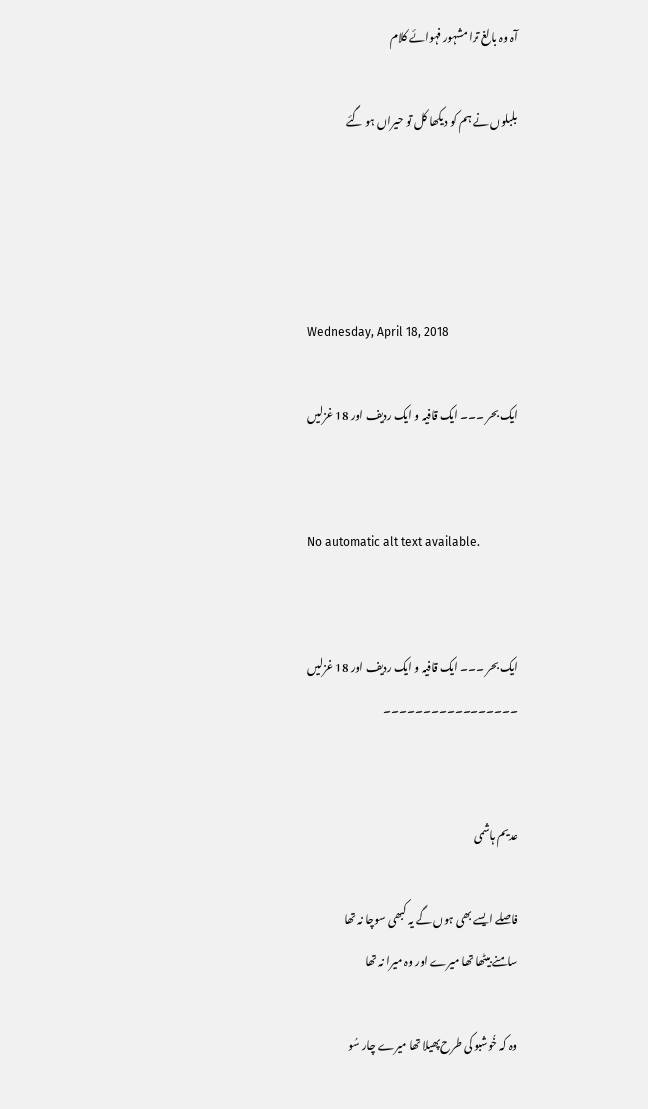آہ وہ بالغ ترا مشہور فہوائے کلام

بلبلوں نے ہم کو دیکھا کل تو حیراں ہو گئے




Wednesday, April 18, 2018

ایک بحر ۔۔۔ ایک قافیہ و ایک ردیف اور 18 غزلیں


No automatic alt text available.


ایک بحر ۔۔۔ ایک قافیہ و ایک ردیف اور 18 غزلیں
۔۔۔۔۔۔۔۔۔۔۔۔۔۔۔۔۔


عدیم ہاشمی

فاصلے ایسے بھی ہوں گے یہ کبھی سوچا نہ تھا
سامنے بیٹھا تھا میرے اور وہ میرا نہ تھا

وہ کہ خُوشبو کی طرح‌پھیلا تھا میرے چار سُو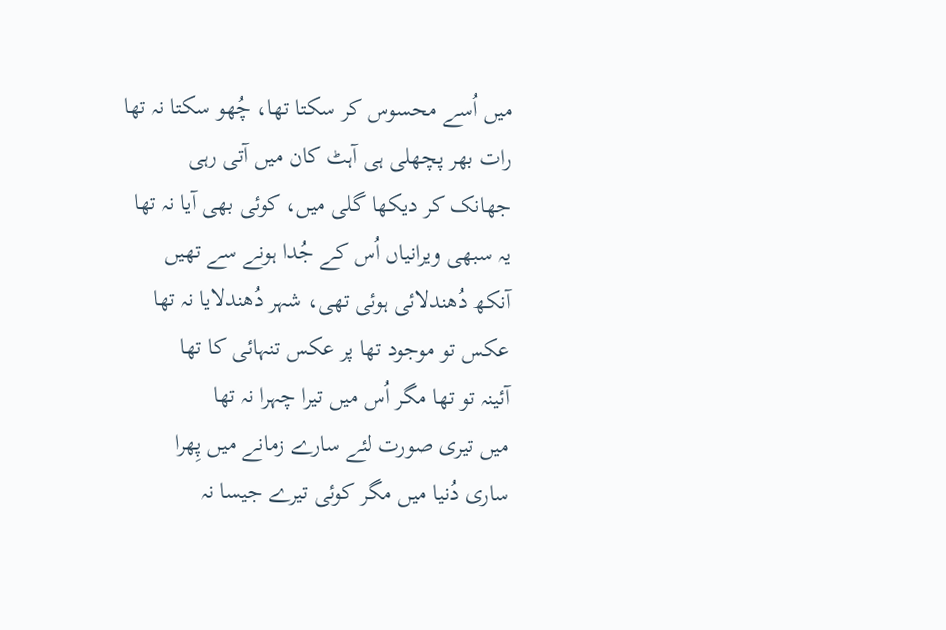میں اُسے محسوس کر سکتا تھا، چُھو سکتا نہ تھا
رات بھر پچھلی ہی آہٹ کان میں آتی رہی
جھانک کر دیکھا گلی میں، کوئی بھی آیا نہ تھا
یہ سبھی ویرانیاں اُس کے جُدا ہونے سے تھیں
آنکھ دُھندلائی ہوئی تھی، شہر دُھندلایا نہ تھا
عکس تو موجود تھا پر عکس تنہائی کا تھا
آئینہ تو تھا مگر اُس میں تیرا چہرا نہ تھا
میں تیری صورت لئے سارے زمانے میں پِھرا
ساری دُنیا میں مگر کوئی تیرے جیسا نہ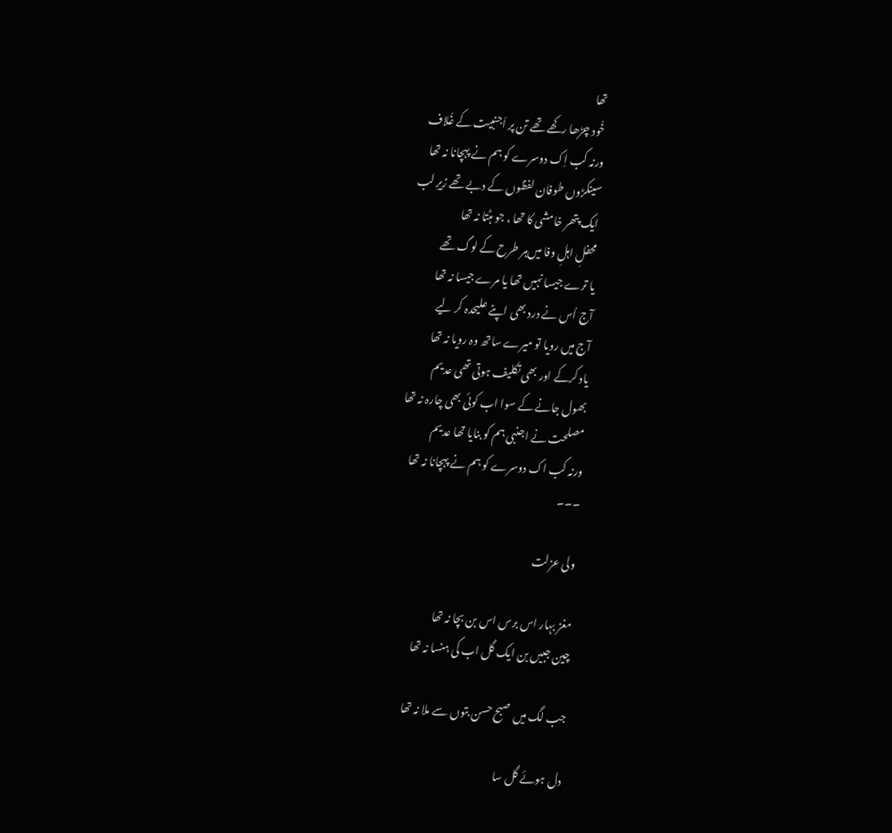تھا
خُود چڑھا رکھے تھے تن پر اَجنبیت کے غُلاف
ورنہ کب اِک دوسرے کو ہم نے پہچانا نہ تھا
سینکڑوں طوفان لفظوں کے دبے تھے زیرِ لب
ایک پتھر خامشی کا تھا ، جو ہٹتا نہ تھا
محفلِ اہلِ وفا میں‌ہر طرح کے لوگ تھے
یا ترے جیسا نہیں تھا یا مرے جیسا نہ تھا
آج اُس نے درد بھی اپنے علیحدہ کر لیے
آج میں رویا تو میرے ساتھ وہ رویا نہ تھا
یاد کرکے اور بھی تکلیف ہوتی تھی عدیم
بھول جانے کے سوا اب کوئی بھی چارہ نہ تھا
مصلحت نے اجنبی ہم کو بنایا تھا عدیم
ورنہ کب اک دوسرے کو ہم نے پہچانا نہ تھا
۔۔۔

ولی عزلت

مغز بہار اس برس اس بن بچا نہ تھا
چین جبیں بن ایک گل اب کی ہنسا نہ تھا

جب لگ میں صبح حسن بتوں سے ملا نہ تھا

دل ہوئے گل سا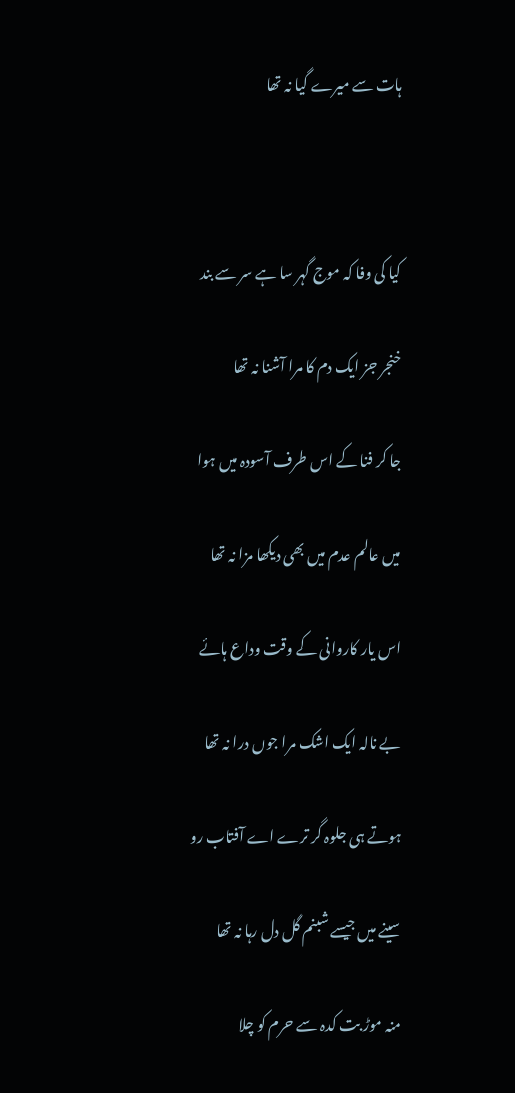ہات سے میرے گیا نہ تھا



کیا کی وفا کہ موج گہر سا ہے سر سے بند

خنجر جز ایک دم کا مرا آشنا نہ تھا

جا کر فنا کے اس طرف آسودہ میں ہوا

میں عالم عدم میں بھی دیکھا مزا نہ تھا

اس یار کاروانی کے وقت وداع ہائے

بے نالہ ایک اشک مرا جوں درا نہ تھا

ہوتے ہی جلوہ گر ترے اے آفتاب رو

سینے میں جیسے شبنم گل دل رہا نہ تھا

منہ موڑ بت کدہ سے حرم کو چلا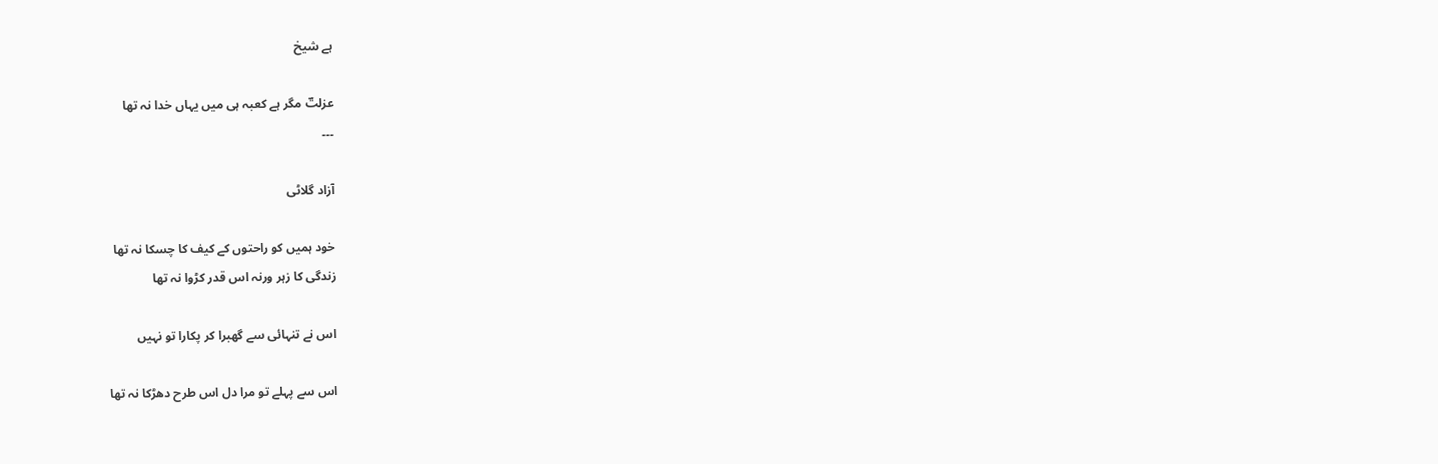ہے شیخ

عزلتؔ مگر ہے کعبہ ہی میں یہاں خدا نہ تھا
۔۔۔

آزاد گلاٹی

خود ہمیں کو راحتوں کے کیف کا چسکا نہ تھا
زندگی کا زہر ورنہ اس قدر کڑوا نہ تھا

اس نے تنہائی سے گھبرا کر پکارا تو نہیں

اس سے پہلے تو مرا دل اس طرح دھڑکا نہ تھا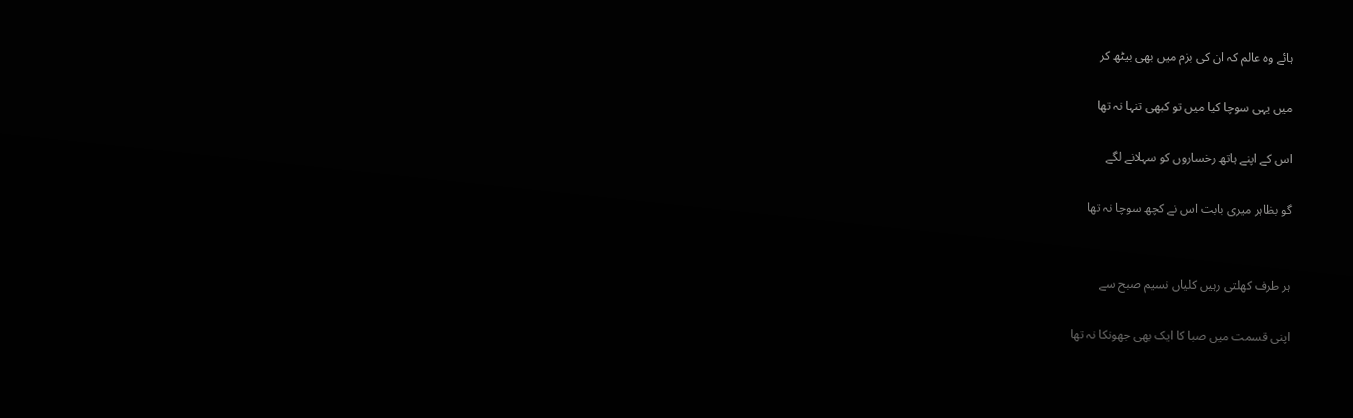ہائے وہ عالم کہ ان کی بزم میں بھی بیٹھ کر

میں یہی سوچا کیا میں تو کبھی تنہا نہ تھا

اس کے اپنے ہاتھ رخساروں کو سہلانے لگے

گو بظاہر میری بابت اس نے کچھ سوچا نہ تھا


ہر طرف کھلتی رہیں کلیاں نسیم صبح سے

اپنی قسمت میں صبا کا ایک بھی جھونکا نہ تھا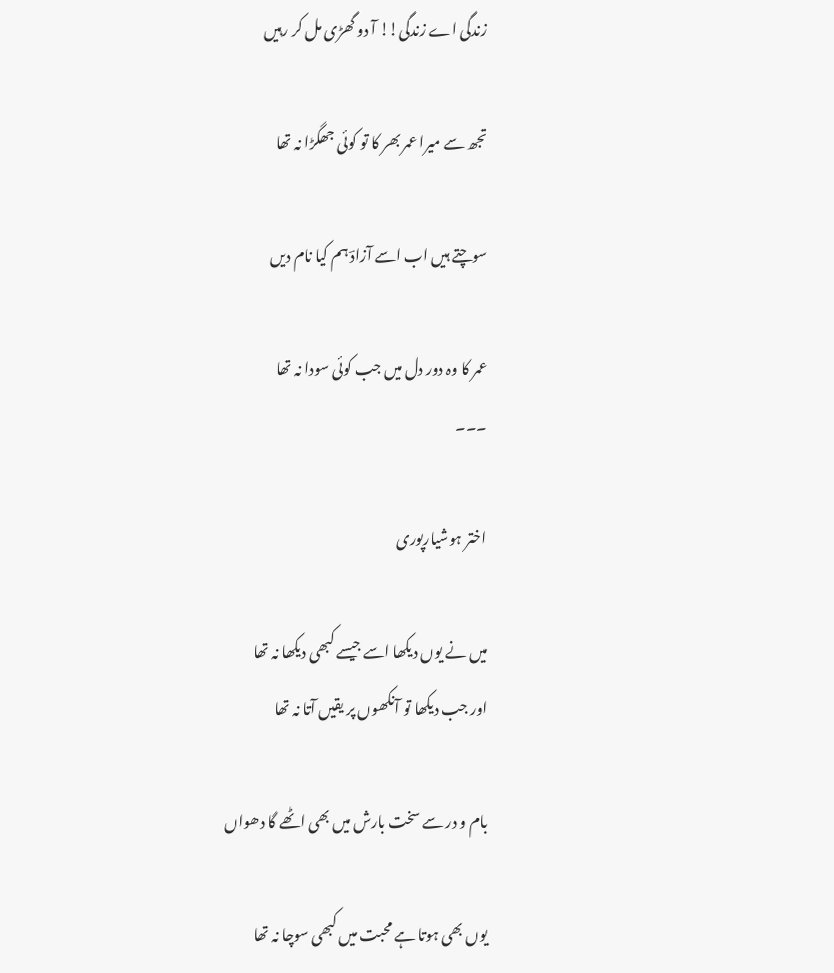زندگی اے زندگی!! آ دو گھڑی مل کر رہیں

تجھ سے میرا عمر بھر کا تو کوئی جھگڑا نہ تھا

سوچتے ہیں اب اسے آزادؔ ہم کیا نام دیں

عمر کا وہ دور دل میں جب کوئی سودا نہ تھا
۔۔۔

اختر ہوشیارپوری

میں نے یوں دیکھا اسے جیسے کبھی دیکھا نہ تھا
اور جب دیکھا تو آنکھوں پر یقیں آتا نہ تھا

بام و در سے سخت بارش میں بھی اٹھے گا دھواں

یوں بھی ہوتا ہے محبت میں کبھی سوچا نہ تھا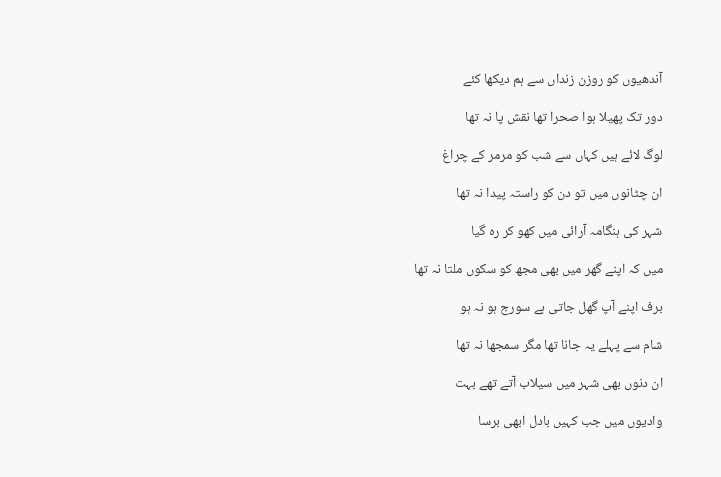آندھیوں کو روزن زنداں سے ہم دیکھا کئے

دور تک پھیلا ہوا صحرا تھا نقش پا نہ تھا

لوگ لائے ہیں کہاں سے شب کو مرمر کے چراغ

ان چٹانوں میں تو دن کو راستہ پیدا نہ تھا

شہر کی ہنگامہ آرائی میں کھو کر رہ گیا

میں کہ اپنے گھر میں بھی مجھ کو سکوں ملتا نہ تھا

برف اپنے آپ گھل جاتی ہے سورج ہو نہ ہو

شام سے پہلے یہ جانا تھا مگر سمجھا نہ تھا

ان دنوں بھی شہر میں سیلاب آتے تھے بہت

وادیوں میں جب کہیں بادل ابھی برسا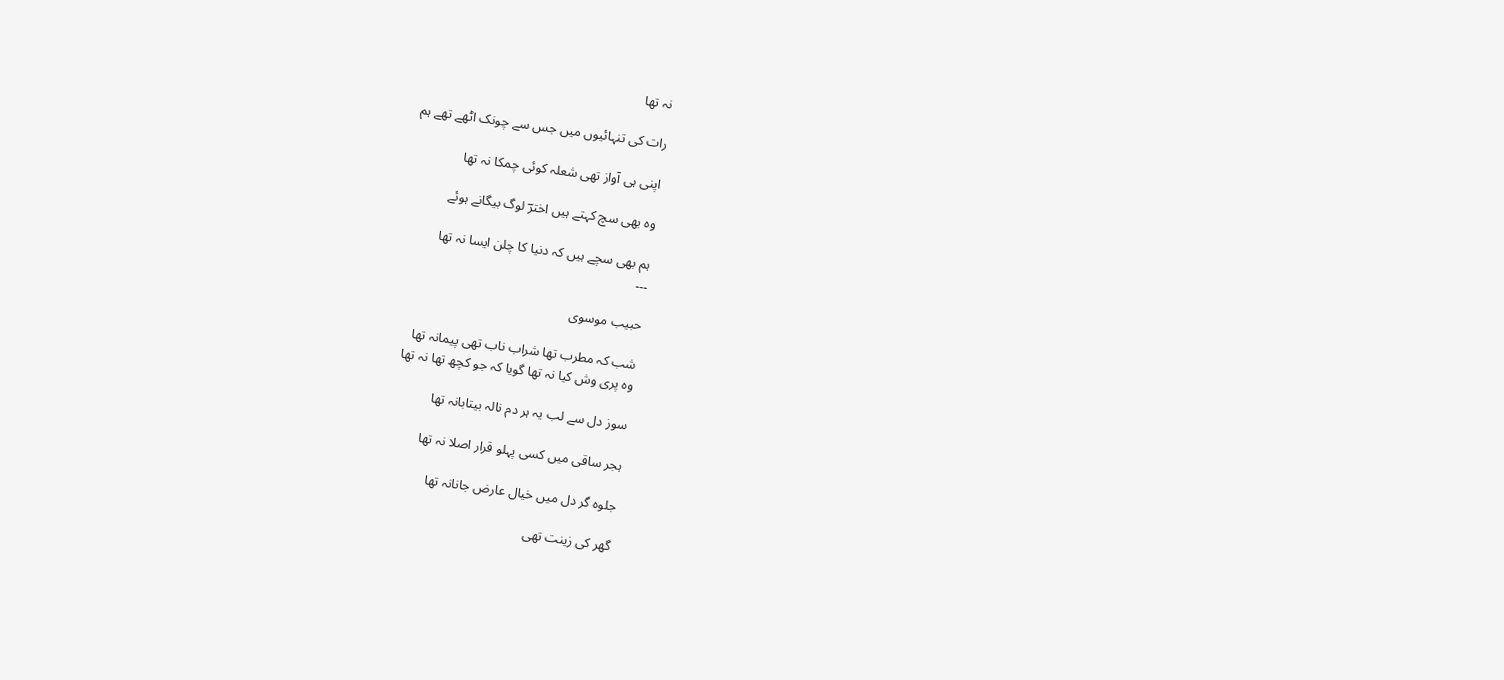نہ تھا

رات کی تنہائیوں میں جس سے چونک اٹھے تھے ہم

اپنی ہی آواز تھی شعلہ کوئی چمکا نہ تھا

وہ بھی سچ کہتے ہیں اخترؔ لوگ بیگانے ہوئے

ہم بھی سچے ہیں کہ دنیا کا چلن ایسا نہ تھا
۔۔۔

حبیب موسوی

شب کہ مطرب تھا شراب ناب تھی پیمانہ تھا
وہ پری وش کیا نہ تھا گویا کہ جو کچھ تھا نہ تھا

سوز دل سے لب یہ ہر دم نالہ بیتابانہ تھا

ہجر ساقی میں کسی پہلو قرار اصلا نہ تھا

جلوہ گر دل میں خیال عارض جانانہ تھا

گھر کی زینت تھی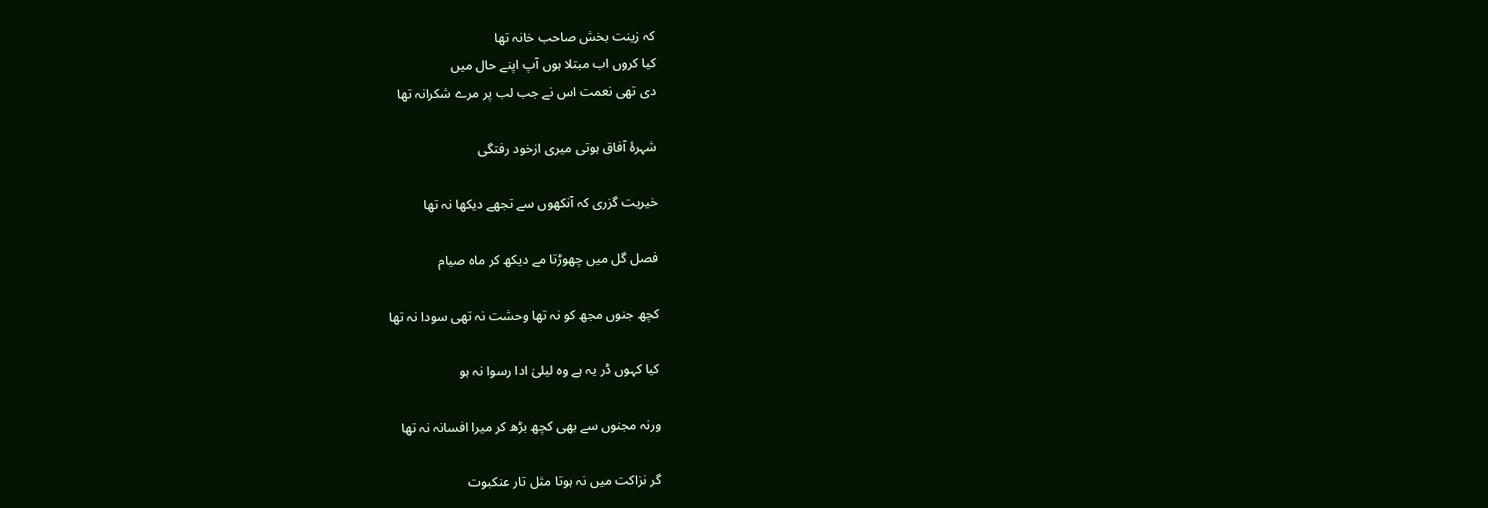کہ زینت بخش صاحب خانہ تھا
کیا کروں اب مبتلا ہوں آپ اپنے حال میں
دی تھی نعمت اس نے جب لب پر مرے شکرانہ تھا

شہرۂ آفاق ہوتی میری ازخود رفتگی

خیریت گزری کہ آنکھوں سے تجھے دیکھا نہ تھا

فصل گل میں چھوڑتا مے دیکھ کر ماہ صیام

کچھ جنوں مجھ کو نہ تھا وحشت نہ تھی سودا نہ تھا

کیا کہوں ڈر یہ ہے وہ لیلیٰ ادا رسوا نہ ہو

ورنہ مجنوں سے بھی کچھ بڑھ کر میرا افسانہ نہ تھا

گر نزاکت میں نہ ہوتا مثل تار عنکبوت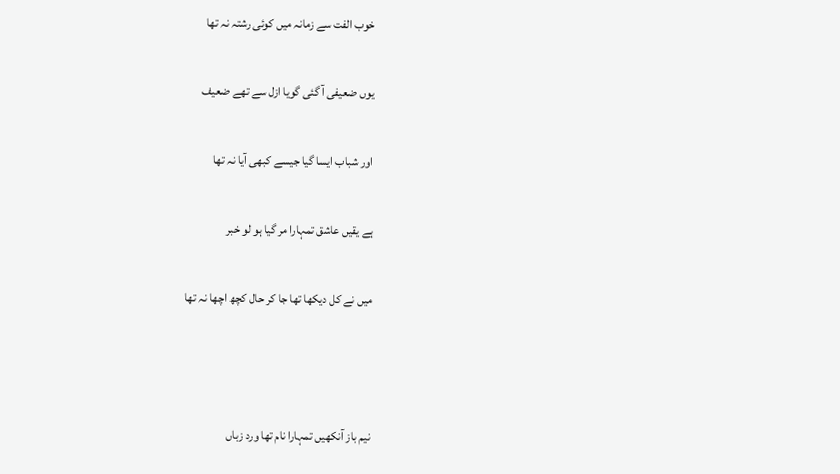خوب الفت سے زمانہ میں کوئی رشتہ نہ تھا

یوں ضعیفی آ گئی گویا ازل سے تھے ضعیف

اور شباب ایسا گیا جیسے کبھی آیا نہ تھا

ہے یقیں عاشق تمہارا مر گیا ہو لو خبر

میں نے کل دیکھا تھا جا کر حال کچھ اچھا نہ تھا



نیم باز آنکھیں تمہارا نام تھا ورد زباں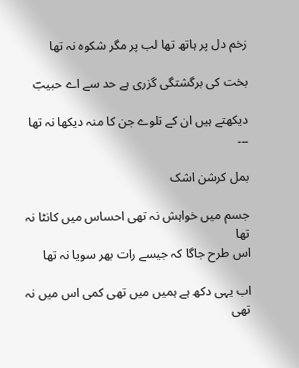زخم دل پر ہاتھ تھا لب پر مگر شکوہ نہ تھا

بخت کی برگشتگی گزری ہے حد سے اے حبیبؔ

دیکھتے ہیں ان کے تلوے جن کا منہ دیکھا نہ تھا
۔۔۔

بمل کرشن اشک

جسم میں خواہش نہ تھی احساس میں کانٹا نہ تھا
اس طرح جاگا کہ جیسے رات بھر سویا نہ تھا

اب یہی دکھ ہے ہمیں میں تھی کمی اس میں نہ تھی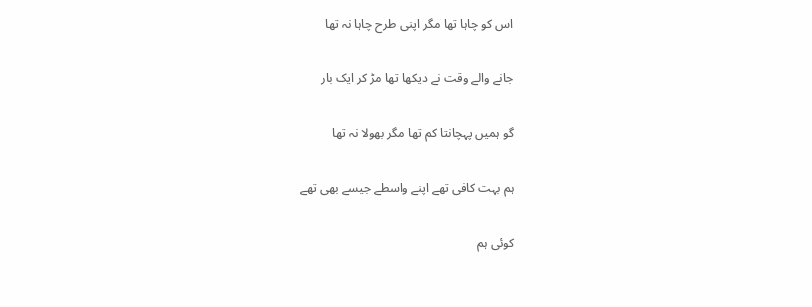اس کو چاہا تھا مگر اپنی طرح چاہا نہ تھا

جانے والے وقت نے دیکھا تھا مڑ کر ایک بار

گو ہمیں پہچانتا کم تھا مگر بھولا نہ تھا

ہم بہت کافی تھے اپنے واسطے جیسے بھی تھے

کوئی ہم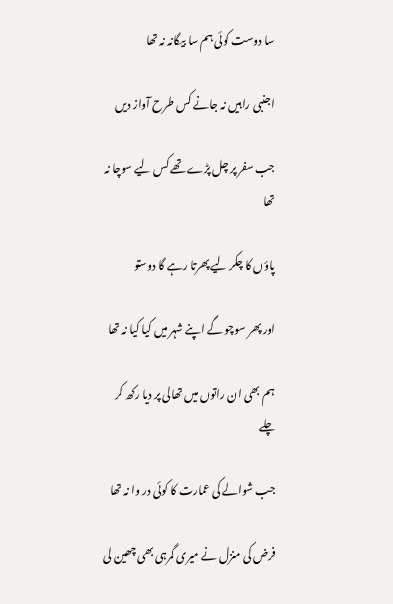سا دوست کوئی ہم سا بیگانہ نہ تھا

اجنبی راہیں نہ جانے کس طرح آواز دیں

جب سفر پر چل پڑے تھے کس لیے سوچا نہ تھا

پاؤں کا چکر لیے پھرتا رہے گا دوستو

اور پھر سوچو گے اپنے شہر میں کیا کیا نہ تھا

ہم بھی ان راتوں میں تھالی پر دیا رکھ کر چلے

جب شوالے کی عمارت کا کوئی در وا نہ تھا

فرض کی منزل نے میری گمرہی بھی چھین لی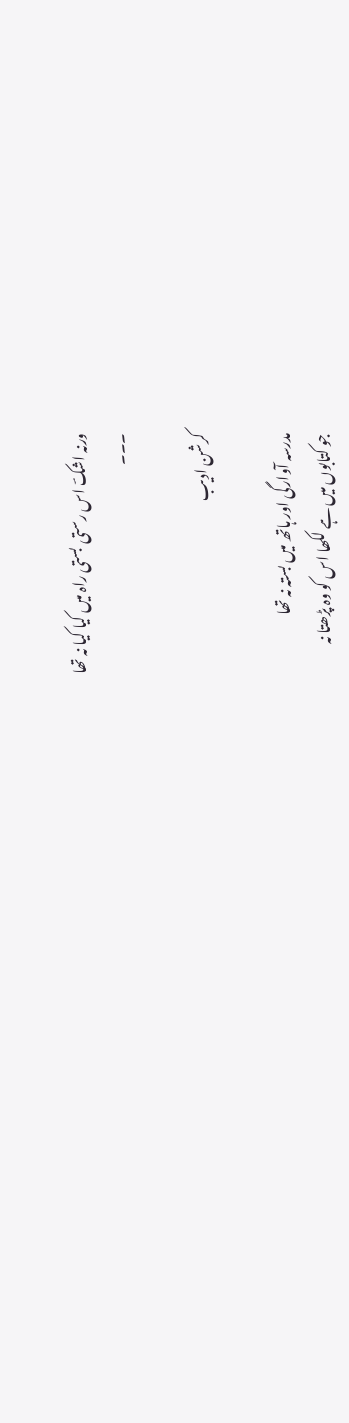ورنہ اشکؔ اس رستی بستی راہ میں کیا کیا نہ تھا
۔۔۔

کرشن ادیب

مدرسہ آوارگی اور ہاتھ میں بستہ نہ تھا
جو کتابوں میں ہے لکھا اس کو وہ پڑھتا نہ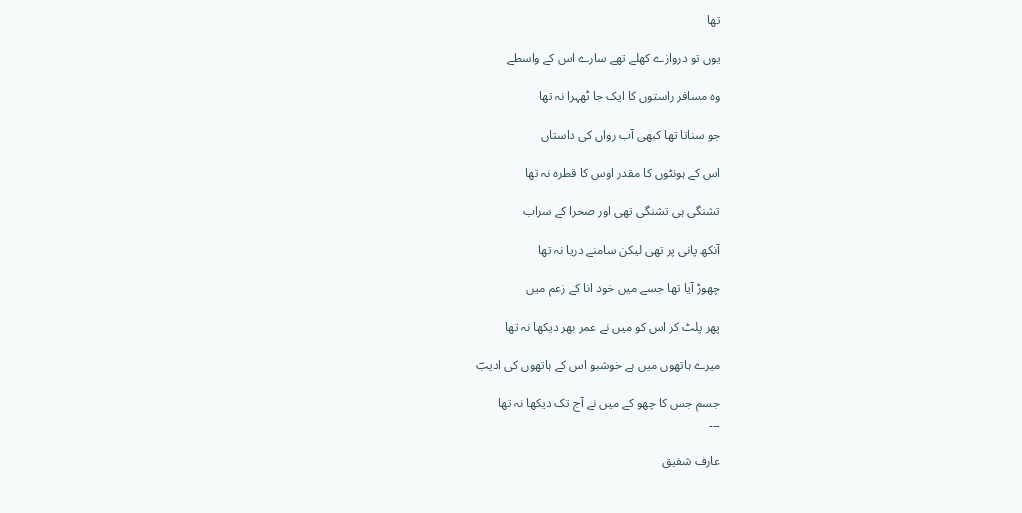تھا

یوں تو دروازے کھلے تھے سارے اس کے واسطے

وہ مسافر راستوں کا ایک جا ٹھہرا نہ تھا

جو سناتا تھا کبھی آب رواں کی داستاں

اس کے ہونٹوں کا مقدر اوس کا قطرہ نہ تھا

تشنگی ہی تشنگی تھی اور صحرا کے سراب

آنکھ پانی پر تھی لیکن سامنے دریا نہ تھا

چھوڑ آیا تھا جسے میں خود انا کے زعم میں

پھر پلٹ کر اس کو میں نے عمر بھر دیکھا نہ تھا

میرے ہاتھوں میں ہے خوشبو اس کے ہاتھوں کی ادیبؔ

جسم جس کا چھو کے میں نے آج تک دیکھا نہ تھا
۔۔۔

عارف شفیق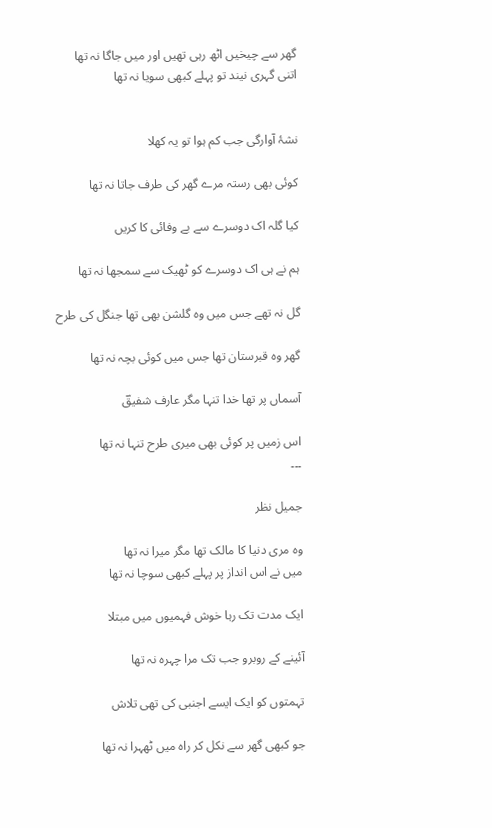گھر سے چیخیں اٹھ رہی تھیں اور میں جاگا نہ تھا
اتنی گہری نیند تو پہلے کبھی سویا نہ تھا


نشۂ آوارگی جب کم ہوا تو یہ کھلا

کوئی بھی رستہ مرے گھر کی طرف جاتا نہ تھا

کیا گلہ اک دوسرے سے بے وفائی کا کریں

ہم نے ہی اک دوسرے کو ٹھیک سے سمجھا نہ تھا

گل نہ تھے جس میں وہ گلشن بھی تھا جنگل کی طرح

گھر وہ قبرستان تھا جس میں کوئی بچہ نہ تھا

آسماں پر تھا خدا تنہا مگر عارف شفیقؔ

اس زمیں پر کوئی بھی میری طرح تنہا نہ تھا
۔۔۔

جمیل نظر

وہ مری دنیا کا مالک تھا مگر میرا نہ تھا
میں نے اس انداز پر پہلے کبھی سوچا نہ تھا

ایک مدت تک رہا خوش فہمیوں میں مبتلا

آئینے کے روبرو جب تک مرا چہرہ نہ تھا

تہمتوں کو ایک ایسے اجنبی کی تھی تلاش

جو کبھی گھر سے نکل کر راہ میں ٹھہرا نہ تھا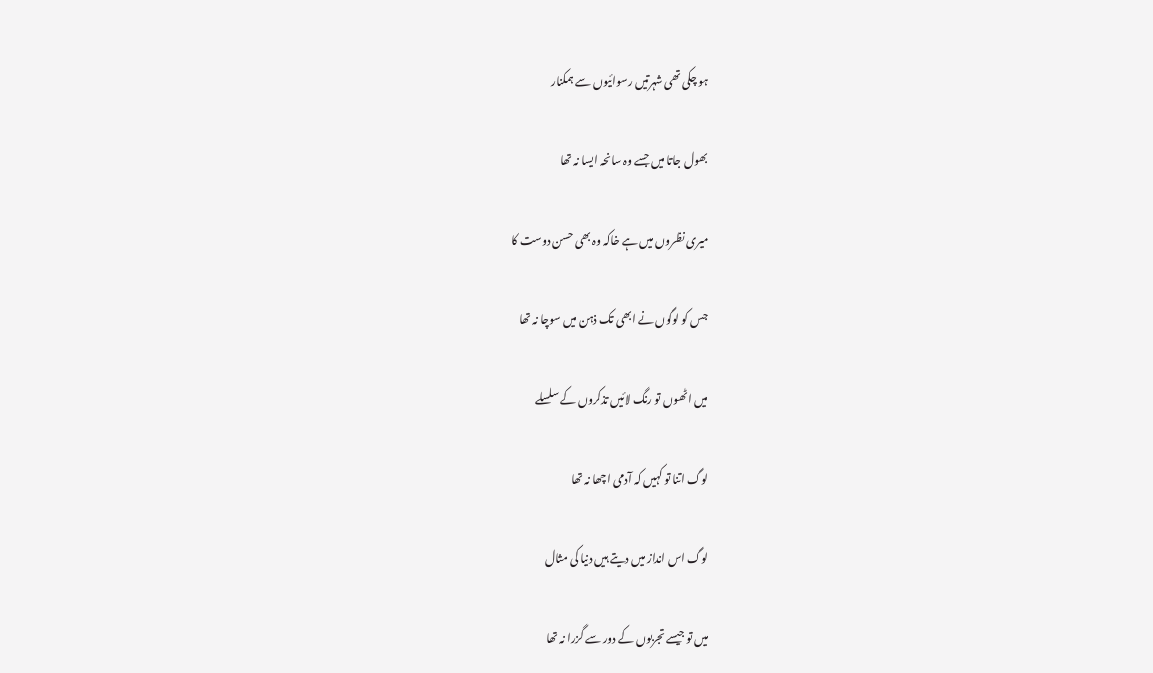ہو چکی تھی شہرتیں رسوائیوں سے ہمکنار

بھول جاتا میں جسے وہ سانحہ ایسا نہ تھا

میری نظروں میں ہے خاکہ وہ بھی حسن دوست کا

جس کو لوگوں نے ابھی تک ذہن میں سوچا نہ تھا

میں اٹھوں تو رنگ لائیں تذکروں کے سلسلے

لوگ اتنا تو کہیں کہ آدمی اچھا نہ تھا

لوگ اس انداز میں دیتے ہیں دنیا کی مثال

میں تو جیسے تجربوں کے دور سے گزرا نہ تھا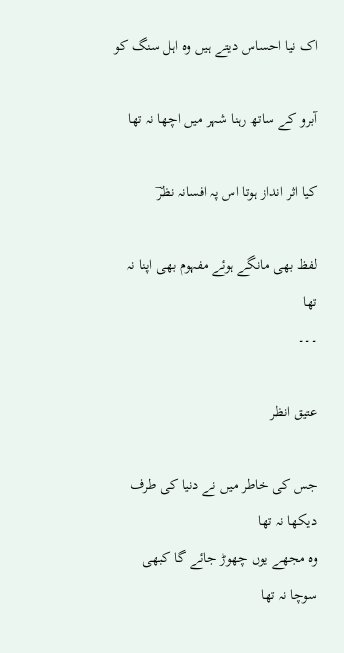اک نیا احساس دیتے ہیں وہ اہل سنگ کو

آبرو کے ساتھ رہنا شہر میں اچھا نہ تھا

کیا اثر انداز ہوتا اس پہ افسانہ نظرؔ

لفظ بھی مانگے ہوئے مفہوم بھی اپنا نہ تھا
۔۔۔

عتیق انظر

جس کی خاطر میں نے دنیا کی طرف دیکھا نہ تھا
وہ مجھے یوں چھوڑ جائے گا کبھی سوچا نہ تھا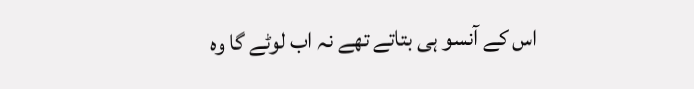اس کے آنسو ہی بتاتے تھے نہ اب لوٹے گا وہ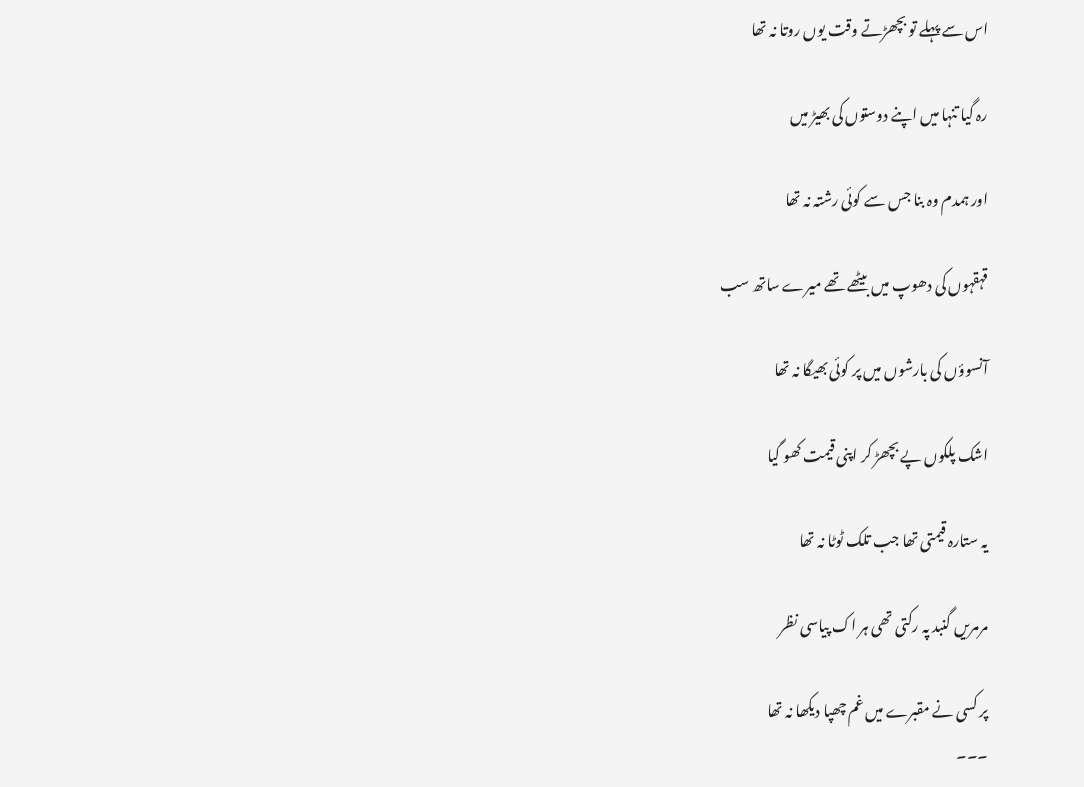اس سے پہلے تو بچھڑتے وقت یوں روتا نہ تھا

رہ گیا تنہا میں اپنے دوستوں کی بھیڑ میں

اور ہمدم وہ بنا جس سے کوئی رشتہ نہ تھا

قہقہوں کی دھوپ میں بیٹھے تھے میرے ساتھ سب

آنسوؤں کی بارشوں میں پر کوئی بھیگا نہ تھا

اشک پلکوں پے بچھڑ کر اپنی قیمت کھو گیا

یہ ستارہ قیمتی تھا جب تلک ٹوٹا نہ تھا

مرمریں گنبد پہ رکتی تھی ہر اک پیاسی نظر

پر کسی نے مقبرے میں غم چھپا دیکھا نہ تھا
۔۔۔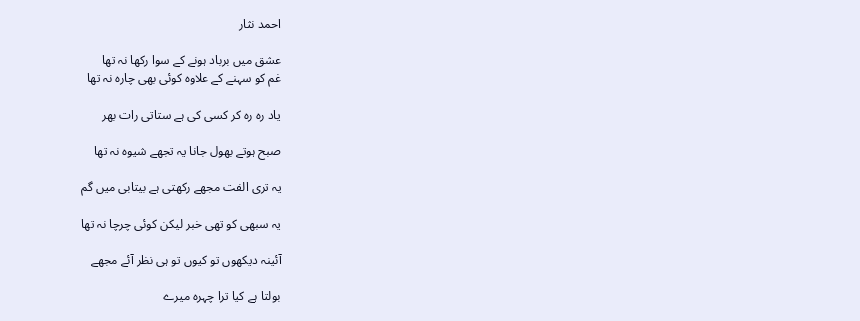احمد نثار

عشق میں برباد ہونے کے سوا رکھا نہ تھا
غم کو سہنے کے علاوہ کوئی بھی چارہ نہ تھا

یاد رہ رہ کر کسی کی ہے ستاتی رات بھر

صبح ہوتے بھول جانا یہ تجھے شیوہ نہ تھا

یہ تری الفت مجھے رکھتی ہے بیتابی میں گم

یہ سبھی کو تھی خبر لیکن کوئی چرچا نہ تھا

آئینہ دیکھوں تو کیوں تو ہی نظر آئے مجھے

بولتا ہے کیا ترا چہرہ میرے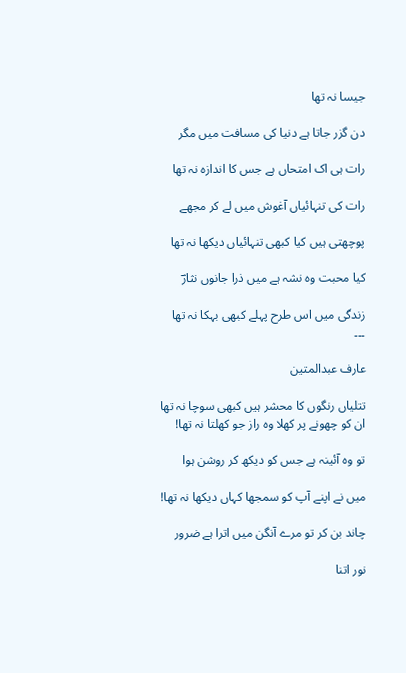جیسا نہ تھا

دن گزر جاتا ہے دنیا کی مسافت میں مگر

رات ہی اک امتحاں ہے جس کا اندازہ نہ تھا

رات کی تنہائیاں آغوش میں لے کر مجھے

پوچھتی ہیں کیا کبھی تنہائیاں دیکھا نہ تھا

کیا محبت وہ نشہ ہے میں ذرا جانوں نثارؔ

زندگی میں اس طرح پہلے کبھی بہکا نہ تھا
۔۔۔

عارف عبدالمتین

تتلیاں رنگوں کا محشر ہیں کبھی سوچا نہ تھا
ان کو چھونے پر کھلا وہ راز جو کھلتا نہ تھا!

تو وہ آئینہ ہے جس کو دیکھ کر روشن ہوا

میں نے اپنے آپ کو سمجھا کہاں دیکھا نہ تھا!

چاند بن کر تو مرے آنگن میں اترا ہے ضرور

نور اتنا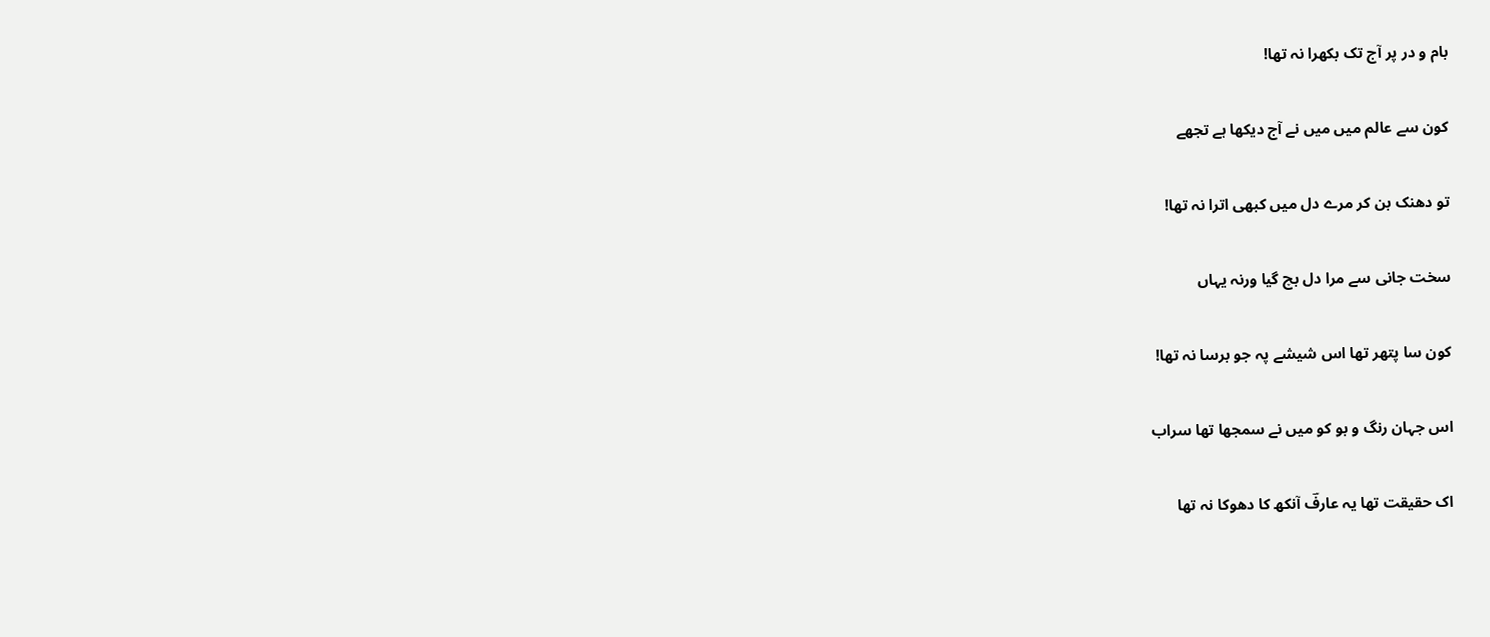بام و در پر آج تک بکھرا نہ تھا!

کون سے عالم میں میں نے آج دیکھا ہے تجھے

تو دھنک بن کر مرے دل میں کبھی اترا نہ تھا!

سخت جانی سے مرا دل بچ گیا ورنہ یہاں

کون سا پتھر تھا اس شیشے پہ جو برسا نہ تھا!

اس جہان رنگ و بو کو میں نے سمجھا تھا سراب

اک حقیقت تھا یہ عارفؔ آنکھ کا دھوکا نہ تھا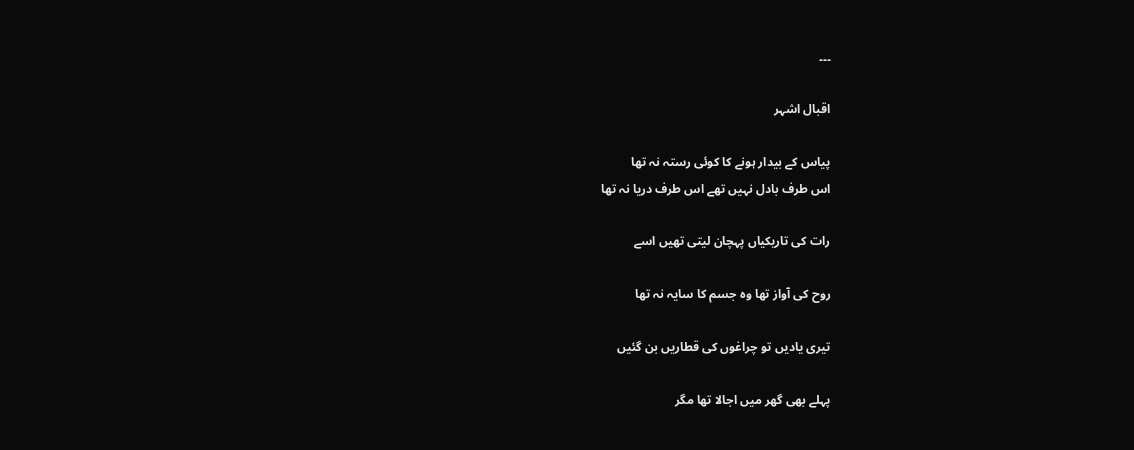۔۔۔

اقبال اشہر

پیاس کے بیدار ہونے کا کوئی رستہ نہ تھا
اس طرف بادل نہیں تھے اس طرف دریا نہ تھا

رات کی تاریکیاں پہچان لیتی تھیں اسے

روح کی آواز تھا وہ جسم کا سایہ نہ تھا

تیری یادیں تو چراغوں کی قطاریں بن گئیں

پہلے بھی گھر میں اجالا تھا مگر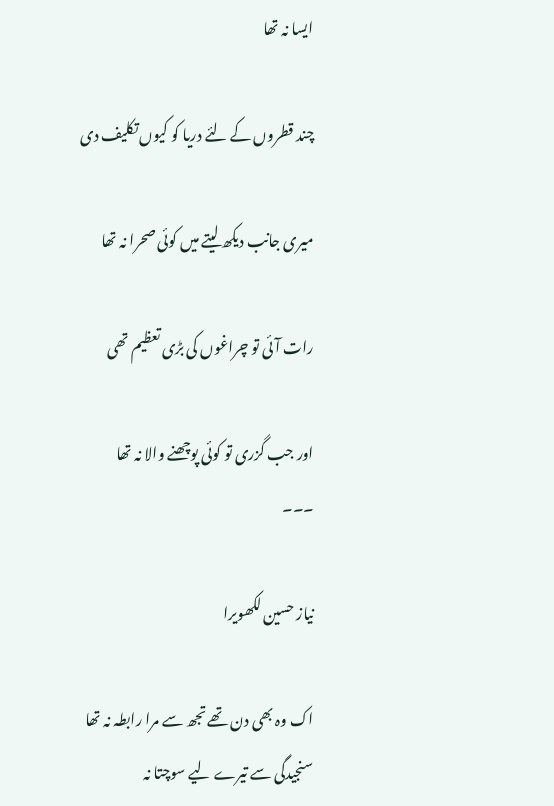ایسا نہ تھا

چند قطروں کے لئے دریا کو کیوں تکلیف دی

میری جانب دیکھ لیتے میں کوئی صحرا نہ تھا

رات آئی تو چراغوں کی بڑی تعظیم تھی

اور جب گزری تو کوئی پوچھنے والا نہ تھا
۔۔۔

نیاز حسین لکھویرا

اک وہ بھی دن تھے تجھ سے مرا رابطہ نہ تھا
سنجیدگی سے تیرے لیے سوچتا نہ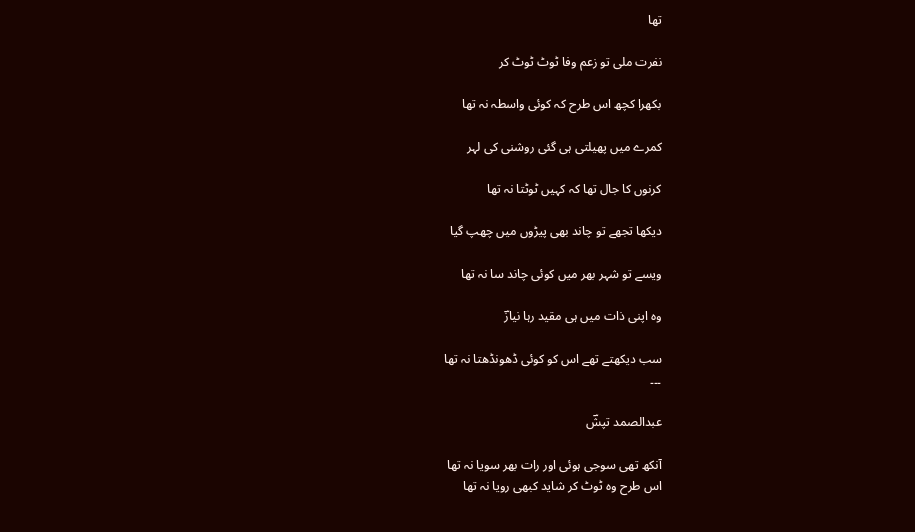تھا

نفرت ملی تو زعم وفا ٹوٹ ٹوٹ کر

بکھرا کچھ اس طرح کہ کوئی واسطہ نہ تھا

کمرے میں پھیلتی ہی گئی روشنی کی لہر

کرنوں کا جال تھا کہ کہیں ٹوٹتا نہ تھا

دیکھا تجھے تو چاند بھی پیڑوں میں چھپ گیا

ویسے تو شہر بھر میں کوئی چاند سا نہ تھا

وہ اپنی ذات میں ہی مقید رہا نیازؔ

سب دیکھتے تھے اس کو کوئی ڈھونڈھتا نہ تھا
۔۔۔

عبدالصمد تپشؔ

آنکھ تھی سوجی ہوئی اور رات بھر سویا نہ تھا
اس طرح وہ ٹوٹ کر شاید کبھی رویا نہ تھا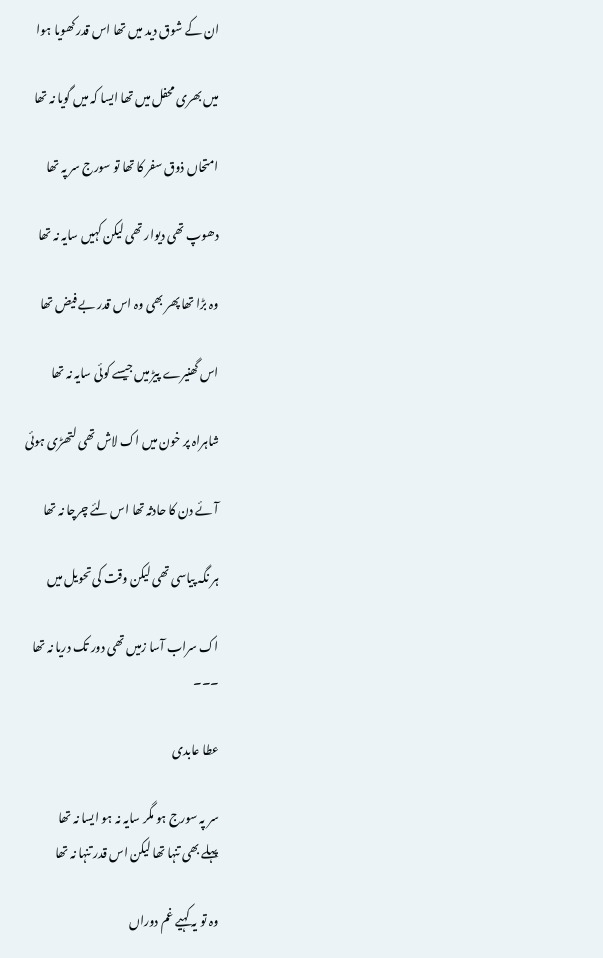ان کے شوق دید میں تھا اس قدر کھویا ہوا

میں بھری محفل میں تھا ایسا کہ میں گویا نہ تھا

امتحاں ذوق سفر کا تھا تو سورج سر پہ تھا

دھوپ تھی دیوار تھی لیکن کہیں سایہ نہ تھا

وہ بڑا تھا پھر بھی وہ اس قدر بے فیض تھا

اس گھنیرے پیڑ میں جیسے کوئی سایہ نہ تھا

شاہراہ پر خون میں اک لاش تھی لتھڑی ہوئی

آئے دن کا حادثہ تھا اس لئے چرچا نہ تھا

ہر نگہ پیاسی تھی لیکن وقت کی تحویل میں

اک سراب آسا زمیں تھی دور تک دریا نہ تھا
۔۔۔

عطا عابدی

سر پہ سورج ہو مگر سایہ نہ ہو ایسا نہ تھا
پہلے بھی تنہا تھا لیکن اس قدر تنہا نہ تھا

وہ تو یہ کہیے غم دوراں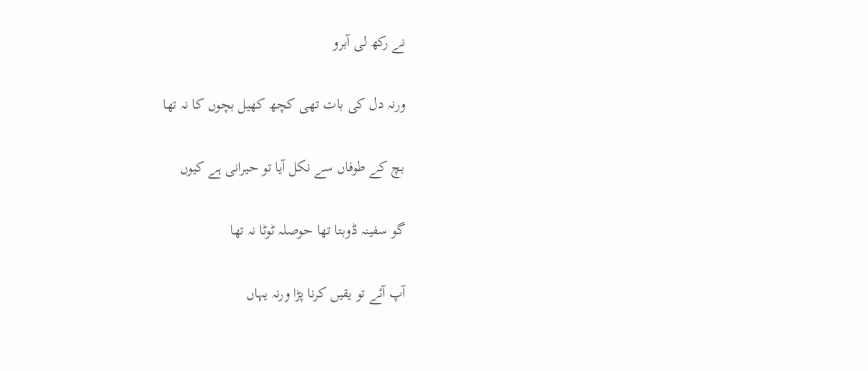نے رکھ لی آبرو

ورنہ دل کی بات تھی کچھ کھیل بچوں کا نہ تھا

بچ کے طوفاں سے نکل آیا تو حیرانی ہے کیوں

گو سفینہ ڈوبتا تھا حوصلہ ٹوٹا نہ تھا

آپ آئے تو یقیں کرنا پڑا ورنہ یہاں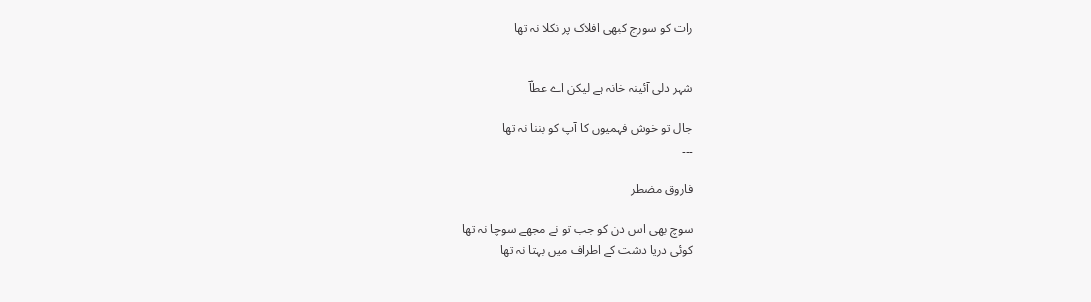رات کو سورج کبھی افلاک پر نکلا نہ تھا


شہر دلی آئینہ خانہ ہے لیکن اے عطاؔ

جال تو خوش فہمیوں کا آپ کو بننا نہ تھا
۔۔۔

فاروق مضطر

سوچ بھی اس دن کو جب تو نے مجھے سوچا نہ تھا
کوئی دریا دشت کے اطراف میں بہتا نہ تھا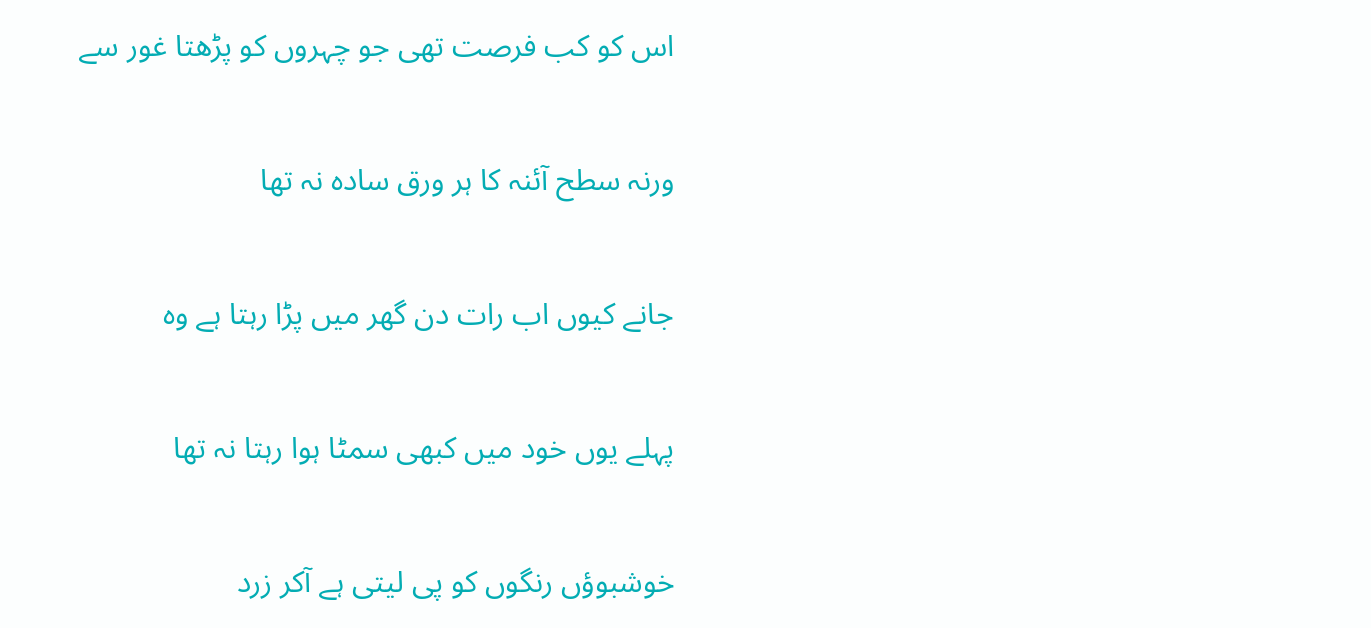اس کو کب فرصت تھی جو چہروں کو پڑھتا غور سے

ورنہ سطح آئنہ کا ہر ورق سادہ نہ تھا

جانے کیوں اب رات دن گھر میں پڑا رہتا ہے وہ

پہلے یوں خود میں کبھی سمٹا ہوا رہتا نہ تھا

خوشبوؤں رنگوں کو پی لیتی ہے آکر زرد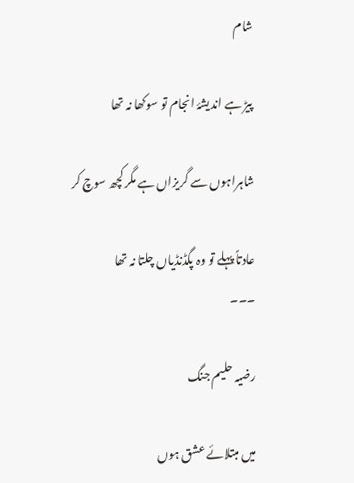شام

پیڑ ہے اندیشۂ انجام تو سوکھا نہ تھا

شاہراہوں سے گریزاں ہے مگر کچھ سوچ کر

عادتاً پہلے تو وہ پگڈنڈیاں چلتا نہ تھا
۔۔۔

رضیہ حلیم جنگ

میں مبتلائے عشق ہوں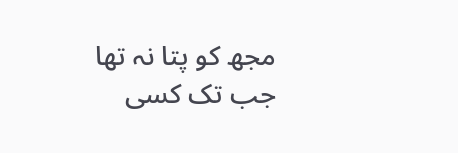مجھ کو پتا نہ تھا
جب تک کسی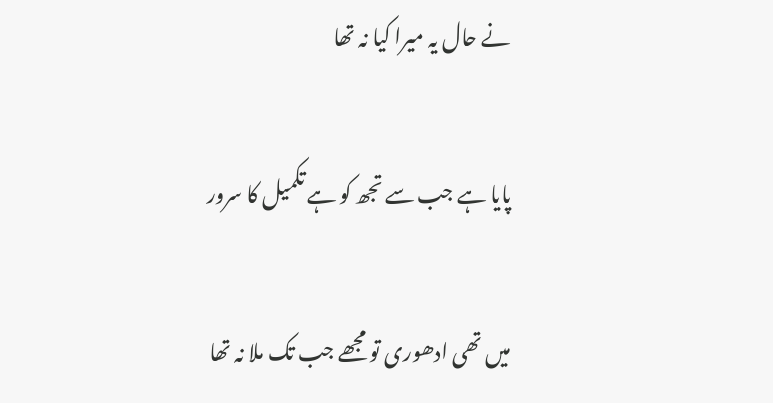نے حال یہ میرا کیا نہ تھا

پایا ہے جب سے تجھ کو ہے تکمیل کا سرور

میں تھی ادھوری تو مجھے جب تک ملا نہ تھا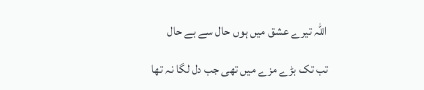اللہ تیرے عشق میں ہوں حال سے بے حال

تب تک بڑے مزے میں تھی جب دل لگا نہ تھا